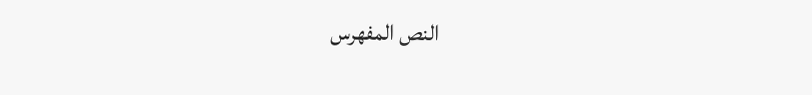النص المفهرس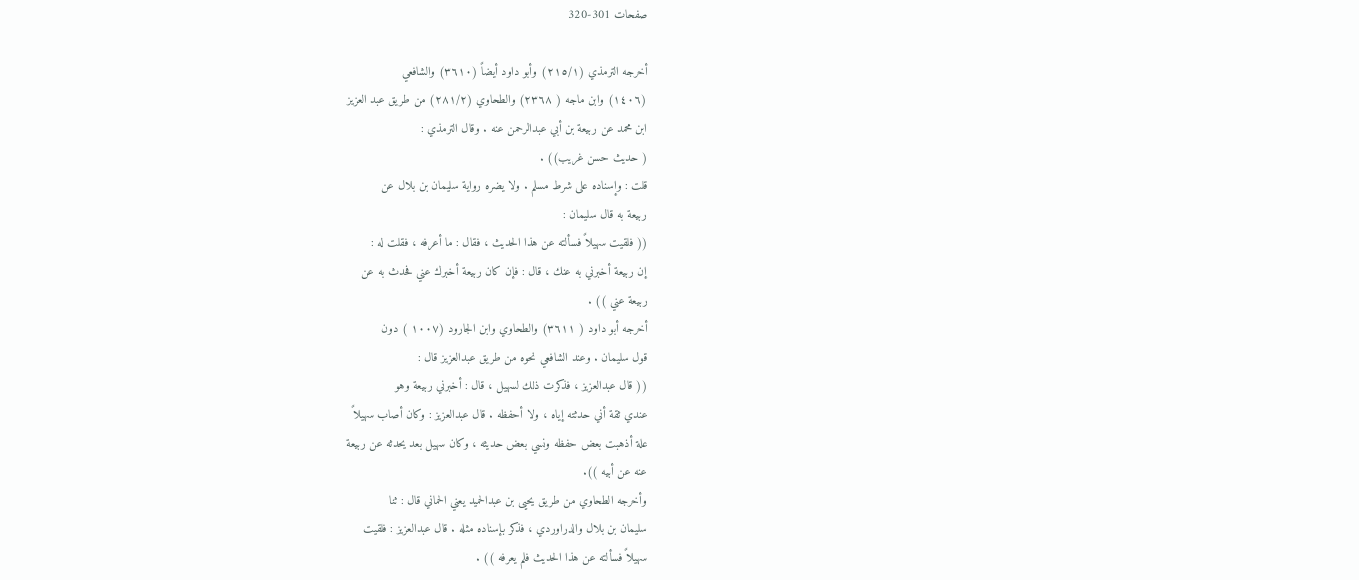صفحات 301-320

أخرجه الترمذي (٢١٥/١) وأبو داود أيضاً (٣٦١٠) والشافعي
(١٤٠٦) وابن ماجه ( ٢٣٦٨) والطحاوي (٢٨١/٢) من طريق عبد العزيز
ابن محمد عن ربيعة بن أبي عبدالرحمن عنه . وقال الترمذي :
( حديث حسن غريب)) .
قلت : وإسناده على شرط مسلم . ولا يضره رواية سليمان بن بلال عن
ربيعة به قال سليمان :
(( فلقيت سهيلاً فسألته عن هذا الحديث ، فقال : ما أعرفه ، فقلت له :
إن ربيعة أخبرني به عنك ، قال : فإن كان ربيعة أخبرك عني فحدث به عن
ربيعة عني )) .
أخرجه أبو داود ( ٣٦١١) والطحاوي وابن الجارود (١٠٠٧ ) دون
قول سليمان . وعند الشافعي نحوه من طريق عبدالعزيز قال :
(( قال عبدالعزيز ، فذكرت ذلك لسهيل ، قال : أخبرني ربيعة وهو
عندي ثقة أني حدثته إياه ، ولا أحفظه . قال عبدالعزيز : وكان أصاب سهيلاً
علة أذهبت بعض حفظه ونسي بعض حديثه ، وكان سهيل بعد يحدثه عن ربيعة
عنه عن أبيه )).
وأخرجه الطحاوي من طريق يحيى بن عبدالحميد يعني الحماني قال : ثنا
سليمان بن بلال والدراوردي ، فذكر بإسناده مثله . قال عبدالعزيز : فلقيت
سهيلاً فسألته عن هذا الحديث فلم يعرفه )) .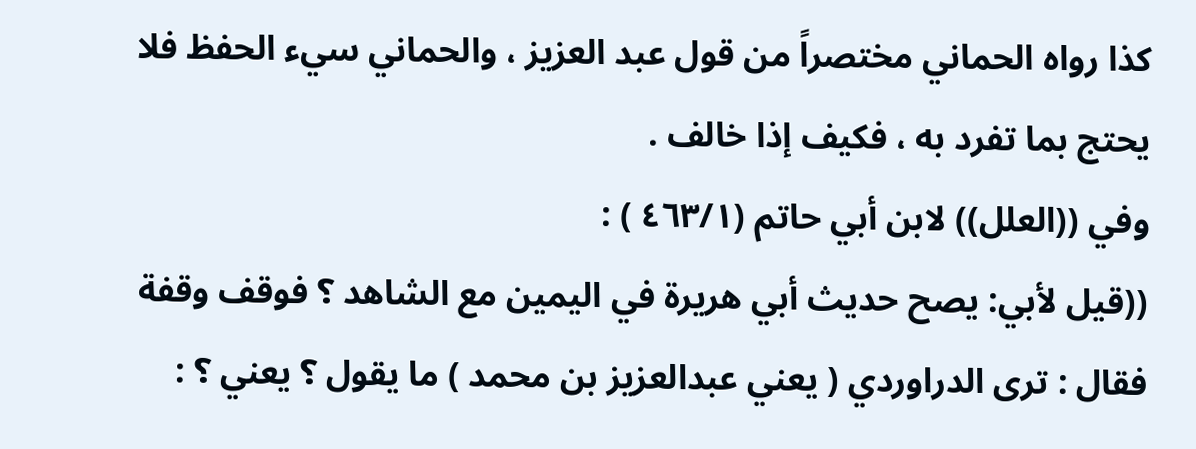كذا رواه الحماني مختصراً من قول عبد العزيز ، والحماني سيء الحفظ فلا
يحتج بما تفرد به ، فكيف إذا خالف .
وفي ((العلل)) لابن أبي حاتم (٤٦٣/١ ) :
((قيل لأبي: يصح حديث أبي هريرة في اليمين مع الشاهد ؟ فوقف وقفة
فقال : ترى الدراوردي ( يعني عبدالعزيز بن محمد ) ما يقول ؟ يعني ؟ :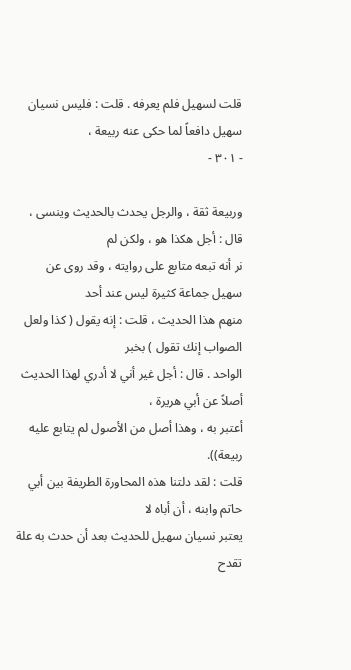قلت لسهيل فلم يعرفه . قلت : فليس نسيان سهيل دافعاً لما حكى عنه ربيعة ،
- ٣٠١ -

وربيعة ثقة ، والرجل يحدث بالحديث وينسى ، قال : أجل هكذا هو ، ولكن لم
نر أنه تبعه متابع على روايته ، وقد روى عن سهيل جماعة كثيرة ليس عند أحد
منهم هذا الحديث ، قلت : إنه يقول ( كذا ولعل الصواب إنك تقول ) بخبر
الواحد . قال : أجل غير أني لا أدري لهذا الحديث أصلاً عن أبي هريرة ،
أعتبر به ، وهذا أصل من الأصول لم يتابع عليه ربيعة)).
قلت : لقد دلتنا هذه المحاورة الطريفة بين أبي حاتم وابنه ، أن أباه لا
يعتبر نسيان سهيل للحديث بعد أن حدث به علة تقدح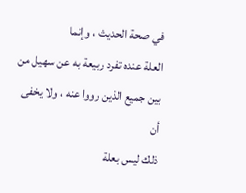في صحة الحديث ، وإنما
العلة عنده تفرد ربيعة به عن سهيل من بين جميع الذين رووا عنه ، ولا يخفى أن
ذلك ليس بعلة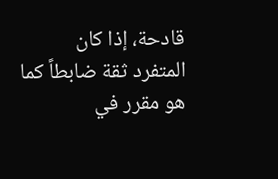قادحة، إذا كان المتفرد ثقة ضابطاً كما هو مقرر في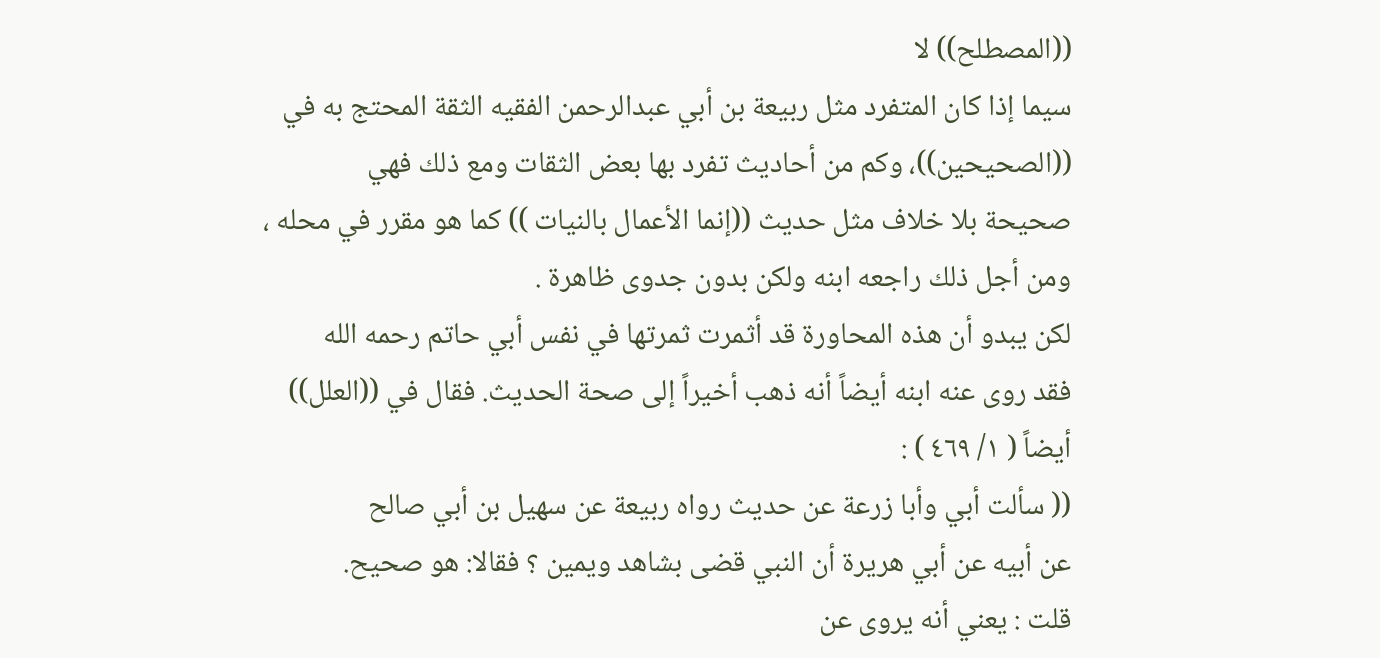((المصطلح)) لا
سيما إذا كان المتفرد مثل ربيعة بن أبي عبدالرحمن الفقيه الثقة المحتج به في
((الصحيحين))، وكم من أحاديث تفرد بها بعض الثقات ومع ذلك فهي
صحيحة بلا خلاف مثل حديث ((إنما الأعمال بالنيات )) كما هو مقرر في محله ،
ومن أجل ذلك راجعه ابنه ولكن بدون جدوى ظاهرة .
لكن يبدو أن هذه المحاورة قد أثمرت ثمرتها في نفس أبي حاتم رحمه الله
فقد روى عنه ابنه أيضاً أنه ذهب أخيراً إلى صحة الحديث. فقال في ((العلل))
أيضاً ( ١/ ٤٦٩ ) :
(( سألت أبي وأبا زرعة عن حديث رواه ربيعة عن سهيل بن أبي صالح
عن أبيه عن أبي هريرة أن النبي قضى بشاهد ويمين ؟ فقالا: هو صحيح.
قلت : يعني أنه يروى عن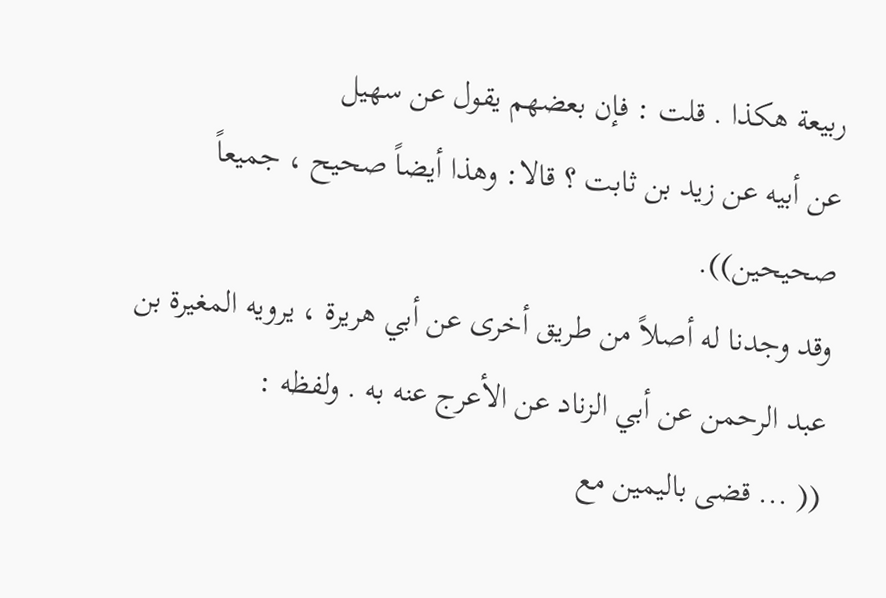ربيعة هكذا . قلت : فإن بعضهم يقول عن سهيل
عن أبيه عن زيد بن ثابت ؟ قالا: وهذا أيضاً صحيح ، جميعاً صحيحين)).
وقد وجدنا له أصلاً من طريق أخرى عن أبي هريرة ، يرويه المغيرة بن
عبد الرحمن عن أبي الزناد عن الأعرج عنه به . ولفظه :
(( ... قضى باليمين مع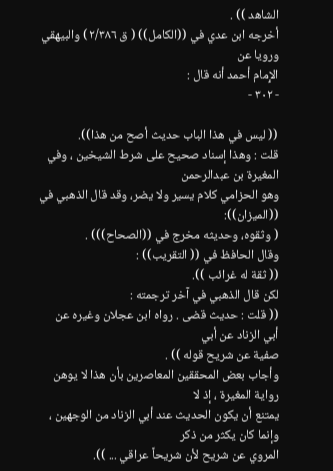الشاهد )) .
أخرجه ابن عدي في ((الكامل)) ( ق ٢/٣٨٦) والبيهقي ورويا عن
الإِمام أحمد أنه قال :
- ٣٠٢ -

(( ليس في هذا الباب حديث أصح من هذا)).
قلت : وهذا إسناد صحيح على شرط الشيخين ، وفي المغيرة بن عبدالرحمن
وهو الحزامي كلام يسير ولا يضر، وقد قال الذهبي في ((الميزان)):
( وثقوه، وحديثه مخرج في ((الصحاح))) .
وقال الحافظ في (( التقريب)) :
(( ثقة له غرائب )).
لكن قال الذهبي في آخر ترجمته :
(( قلت : حديث قضى . رواه ابن عجلان وغيره عن أبي الزناد عن أبي
صفية عن شريح قوله )) .
وأجاب بعض المحققين المعاصرين بأن هذا لا يوهن رواية المغيرة ، إذ لا
يمتنع أن يكون الحديث عند أبي الزناد من الوجهين ، وإنما كان يكثر من ذكر
المروي عن شريح لأن شريحاً عراقي ... )).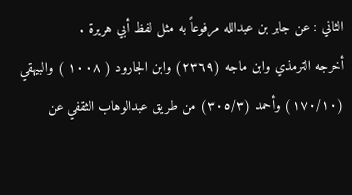الثاني : عن جابر بن عبدالله مرفوعاً به مثل لفظ أبي هريرة .
أخرجه الترمذي وابن ماجه (٢٣٦٩) وابن الجارود ( ١٠٠٨ ) والبيهقي
(١٧٠/١٠) وأحمد (٣٠٥/٣) من طريق عبدالوهاب الثقفي عن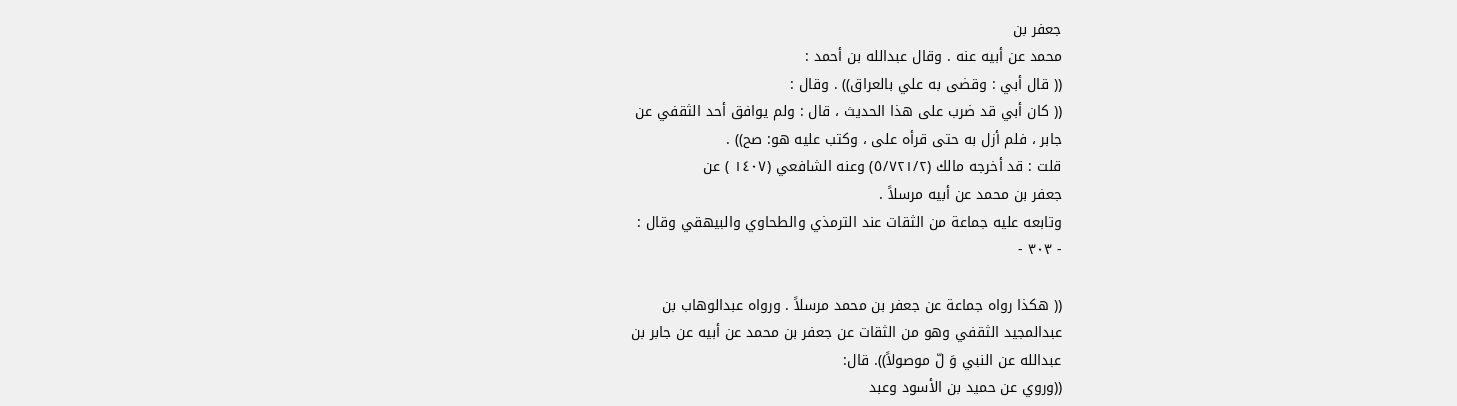جعفر بن
محمد عن أبيه عنه . وقال عبدالله بن أحمد :
(( قال أبي : وقضى به علي بالعراق)) . وقال :
(( كان أبي قد ضرب على هذا الحديث ، قال : ولم يوافق أحد الثقفي عن
جابر ، فلم أزل به حتى قرأه على ، وكتب عليه هو: صح)) .
قلت : قد أخرجه مالك (٥/٧٢١/٢) وعنه الشافعي (١٤٠٧ ) عن
جعفر بن محمد عن أبيه مرسلاً .
وتابعه عليه جماعة من الثقات عند الترمذي والطحاوي والبيهقي وقال :
- ٣٠٣ -

(( هكذا رواه جماعة عن جعفر بن محمد مرسلاً . ورواه عبدالوهاب بن
عبدالمجيد الثقفي وهو من الثقات عن جعفر بن محمد عن أبيه عن جابر بن
عبدالله عن النبي وَ لّ موصولاً)). قال:
((وروي عن حميد بن الأسود وعبد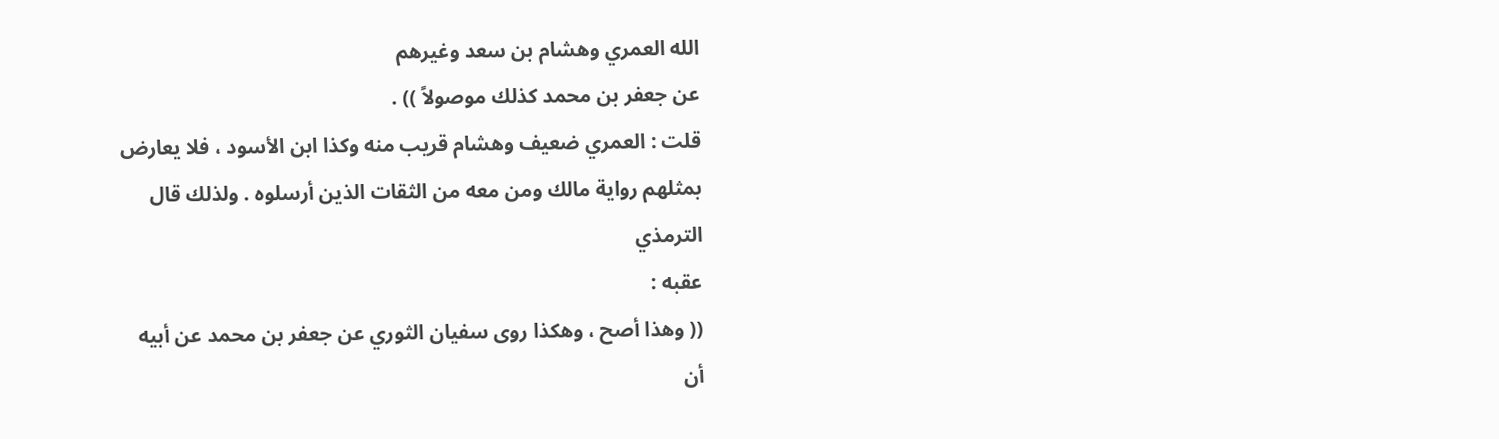الله العمري وهشام بن سعد وغيرهم
عن جعفر بن محمد كذلك موصولاً )) .
قلت : العمري ضعيف وهشام قريب منه وكذا ابن الأسود ، فلا يعارض
بمثلهم رواية مالك ومن معه من الثقات الذين أرسلوه . ولذلك قال الترمذي
عقبه :
(( وهذا أصح ، وهكذا روى سفيان الثوري عن جعفر بن محمد عن أبيه
أن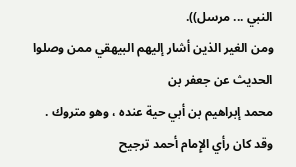النبي ... مرسل)).
ومن الغير الذين أشار إليهم البيهقي ممن وصلوا الحديث عن جعفر بن
محمد إبراهيم بن أبي حية عنده ، وهو متروك .
وقد كان رأي الإِمام أحمد ترجيح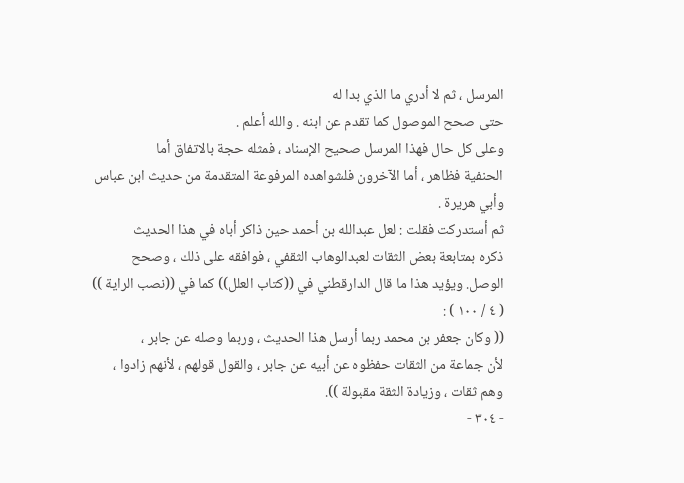المرسل ، ثم لا أدري ما الذي بدا له
حتى صحح الموصول كما تقدم عن ابنه . والله أعلم .
وعلى كل حال فهذا المرسل صحيح الإسناد ، فمثله حجة بالاتفاق أما
الحنفية فظاهر ، أما الآخرون فلشواهده المرفوعة المتقدمة من حديث ابن عباس
وأبي هريرة .
ثم أستدركت فقلت : لعل عبدالله بن أحمد حين ذاكر أباه في هذا الحديث
ذكره بمتابعة بعض الثقات لعبدالوهاب الثقفي ، فوافقه على ذلك ، وصحح
الوصل. ويؤيد هذا ما قال الدارقطني في ((كتاب العلل)) كما في ((نصب الراية ))
( ٤ / ١٠٠ ) :
(( وكان جعفر بن محمد ربما أرسل هذا الحديث ، وربما وصله عن جابر ،
لأن جماعة من الثقات حفظوه عن أبيه عن جابر ، والقول قولهم ، لأنهم زادوا ،
وهم ثقات ، وزيادة الثقة مقبولة )).
- ٣٠٤ -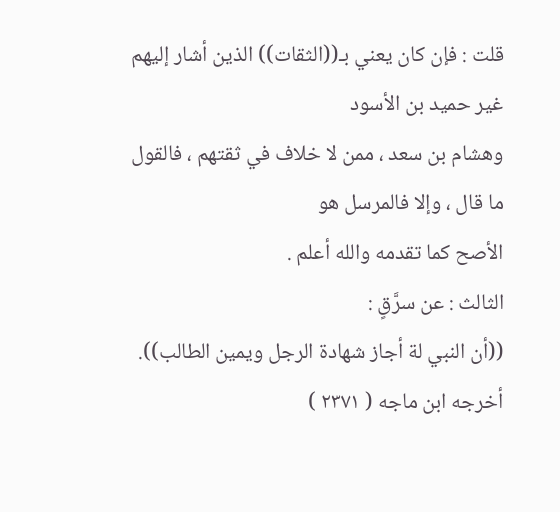قلت : فإن كان يعني بـ((الثقات)) الذين أشار إليهم غير حميد بن الأسود
وهشام بن سعد ، ممن لا خلاف في ثقتهم ، فالقول ما قال ، وإلا فالمرسل هو
الأصح كما تقدمه والله أعلم .
الثالث : عن سرَّقٍ :
((أن النبي لة أجاز شهادة الرجل ويمين الطالب)).
أخرجه ابن ماجه ( ٢٣٧١ )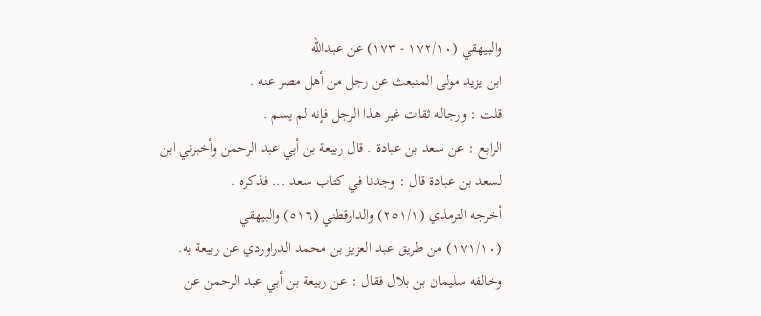والبيهقي (١٧٢/١٠ - ١٧٣) عن عبدالله
ابن يزيد مولى المنبعث عن رجل من أهل مصر عنه .
قلت : ورجاله ثقات غير هذا الرجل فإنه لم يسم .
الرابع : عن سعد بن عبادة . قال ربيعة بن أبي عبد الرحمن وأخبرني ابن
لسعد بن عبادة قال : وجدنا في كتاب سعد ... فذكره .
أخرجه الترمذي (٢٥١/١) والدارقطني (٥١٦) والبيهقي
(١٧١/١٠) من طريق عبد العزيز بن محمد الدراوردي عن ربيعة به.
وخالفه سليمان بن بلال فقال : عن ربيعة بن أبي عبد الرحمن عن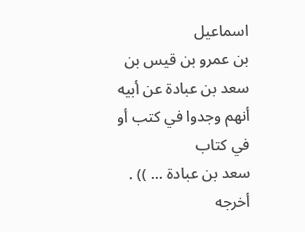اسماعيل
بن عمرو بن قيس بن سعد بن عبادة عن أبيه أنهم وجدوا في كتب أو في كتاب
سعد بن عبادة ... )) .
أخرجه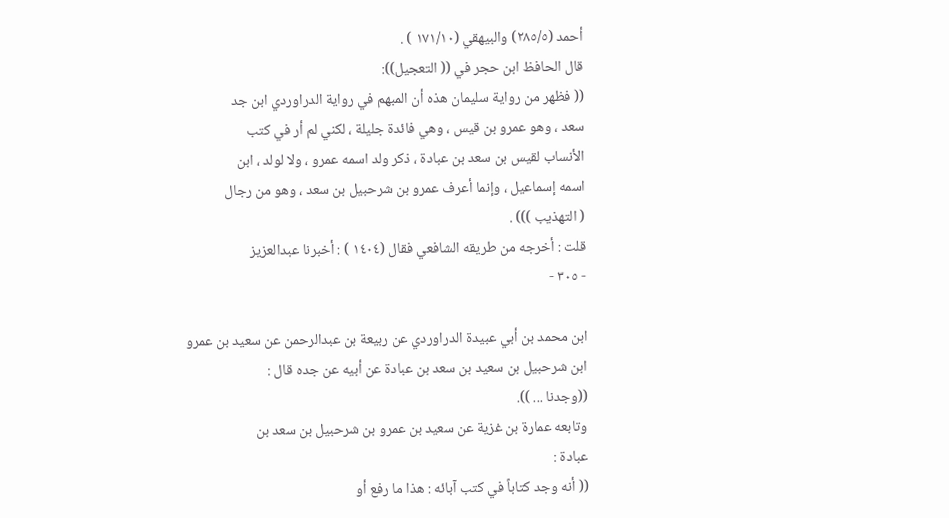أحمد (٢٨٥/٥) والبيهقي (١٧١/١٠ ) .
قال الحافظ ابن حجر في (( التعجيل)):
(( فظهر من رواية سليمان هذه أن المبهم في رواية الدراوردي ابن جد
سعد ، وهو عمرو بن قيس ، وهي فائدة جليلة ، لكني لم أر في كتب
الأنساب لقيس بن سعد بن عبادة ، ذكر ولد اسمه عمرو ، ولا لولد ، ابن
اسمه إسماعيل ، وإنما أعرف عمرو بن شرحبيل بن سعد ، وهو من رجال
( التهذيب ))) .
قلت : أخرجه من طريقه الشافعي فقال (١٤٠٤ ) : أخبرنا عبدالعزيز
- ٣٠٥ -

ابن محمد بن أبي عبيدة الدراوردي عن ربيعة بن عبدالرحمن عن سعيد بن عمرو
ابن شرحبيل بن سعيد بن سعد بن عبادة عن أبيه عن جده قال :
((وجدنا ... )).
وتابعه عمارة بن غزية عن سعيد بن عمرو بن شرحبيل بن سعد بن
عبادة :
(( أنه وجد كتاباً في كتب آبائه : هذا ما رفع أو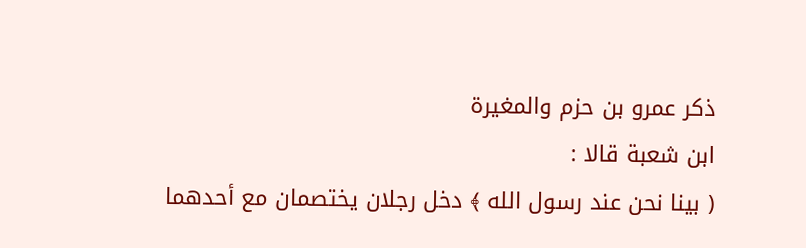ذكر عمرو بن حزم والمغيرة
ابن شعبة قالا :
( بینا نحن عند رسول الله ﴾ دخل رجلان يختصمان مع أحدهما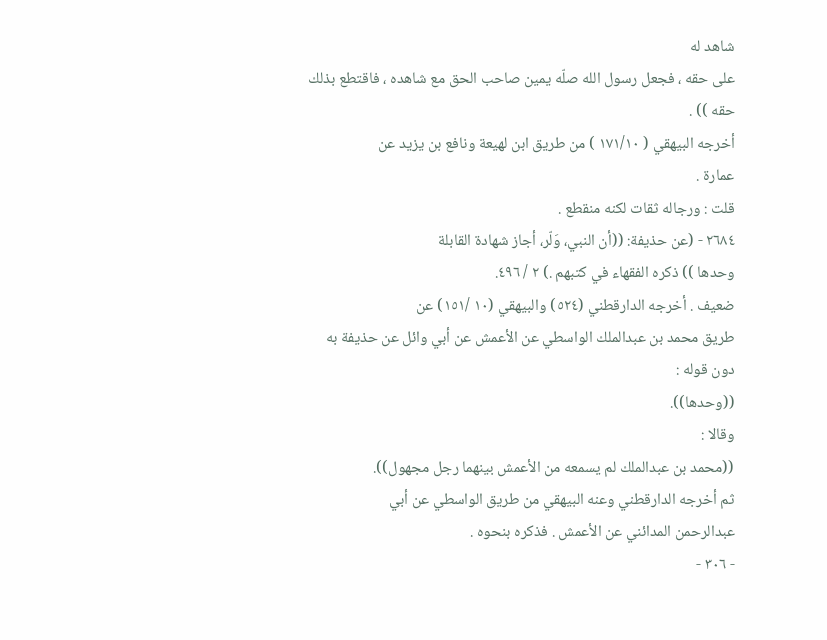شاهد له
على حقه ، فجعل رسول الله صلّه يمين صاحب الحق مع شاهده ، فاقتطع بذلك
حقه )) .
أخرجه البيهقي ( ١٧١/١٠ ) من طريق ابن لهيعة ونافع بن يزيد عن
عمارة .
قلت : ورجاله ثقات لكنه منقطع .
٢٦٨٤ - (عن حذيفة: ((أن النبي، وَلّر، أجاز شهادة القابلة
وحدها )) ذكره الفقهاء في كتبهم .) ٢ / ٤٩٦.
ضعيف . أخرجه الدارقطني (٥٢٤) والبيهقي (١٠ /١٥١) عن
طريق محمد بن عبدالملك الواسطي عن الأعمش عن أبي وائل عن حذيفة به
دون قوله :
((وحدها)).
وقالا :
((محمد بن عبدالملك لم يسمعه من الأعمش بينهما رجل مجهول)).
ثم أخرجه الدارقطني وعنه البيهقي من طريق الواسطي عن أبي
عبدالرحمن المدائني عن الأعمش . فذكره بنحوه .
- ٣٠٦ -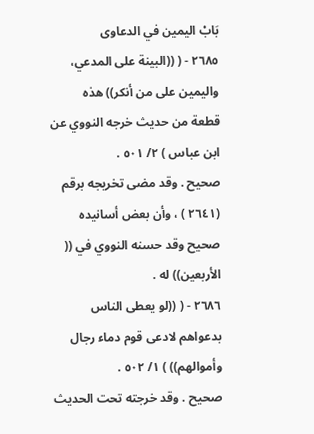بَابْ اليمين في الدعاوى
٢٦٨٥ - ( ((البينة على المدعي، واليمين على من أنكر)) هذه
قطعة من حديث خرجه النووي عن ابن عباس ) ٢/ ٥٠١ .
صحيح . وقد مضى تخريجه برقم (٢٦٤١ ) ، وأن بعض أسانيده
صحيح وقد حسنه النووي في (( الأربعين)) له .
٢٦٨٦ - ( ((لو يعطى الناس بدعواهم لادعى قوم دماء رجال
وأموالهم)) ) ١/ ٥٠٢ .
صحيح . وقد خرجته تحت الحديث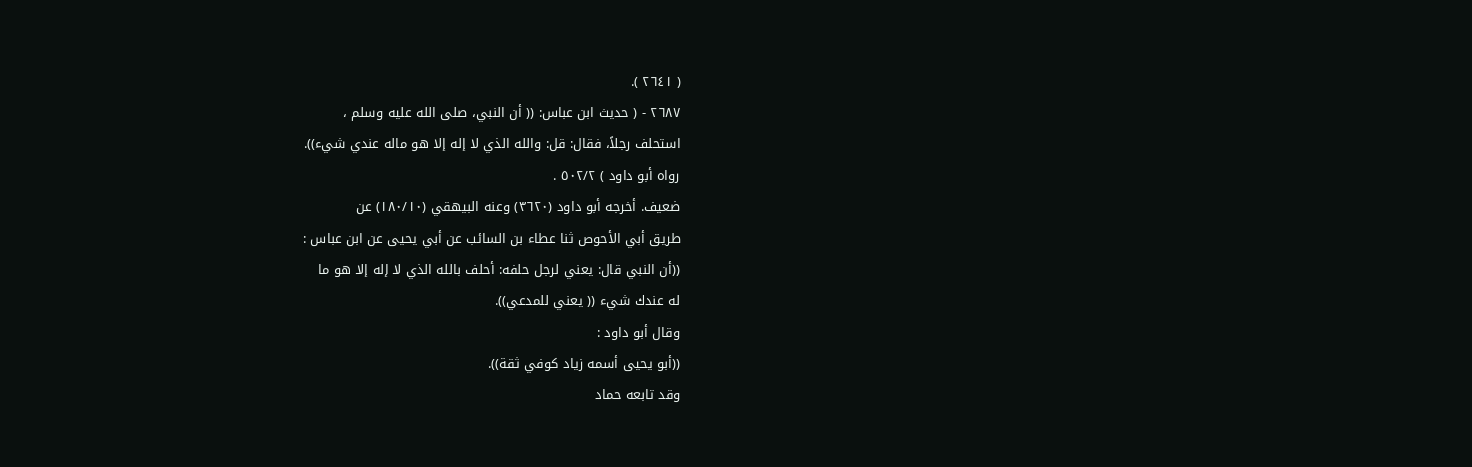( ٢٦٤١ ).
٢٦٨٧ - ( حديث ابن عباس: (( أن النبي، صلى الله عليه وسلم ،
استحلف رجلاً، فقال: قل: والله الذي لا إله إلا هو ماله عندي شيء)).
رواه أبو داود ) ٥٠٢/٢ .
ضعيف. أخرجه أبو داود (٣٦٢٠) وعنه البيهقي (١٨٠/١٠) عن
طريق أبي الأحوص ثنا عطاء بن السائب عن أبي يحيى عن ابن عباس :
((أن النبي قال: يعني لرجل حلفه: أحلف بالله الذي لا إله إلا هو ما
له عندك شيء (( يعني للمدعي)).
وقال أبو داود :
((أبو يحيى أسمه زياد كوفي ثقة)).
وقد تابعه حماد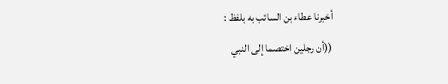أخبرنا عطاء بن السائب به بلفظ :
((أن رجلين اختصما إلى النبي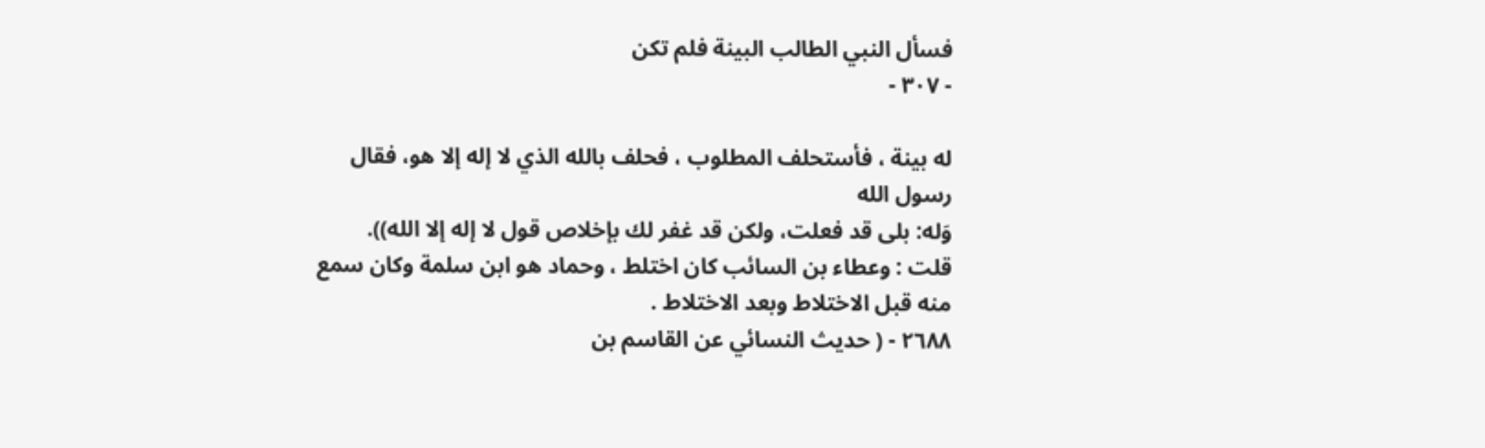فسأل النبي الطالب البينة فلم تكن
- ٣٠٧ -

له بينة ، فأستحلف المطلوب ، فحلف بالله الذي لا إله إلا هو، فقال رسول الله
وَله: بلى قد فعلت، ولكن قد غفر لك بإخلاص قول لا إله إلا الله)).
قلت : وعطاء بن السائب كان اختلط ، وحماد هو ابن سلمة وكان سمع
منه قبل الاختلاط وبعد الاختلاط .
٢٦٨٨ - ( حديث النسائي عن القاسم بن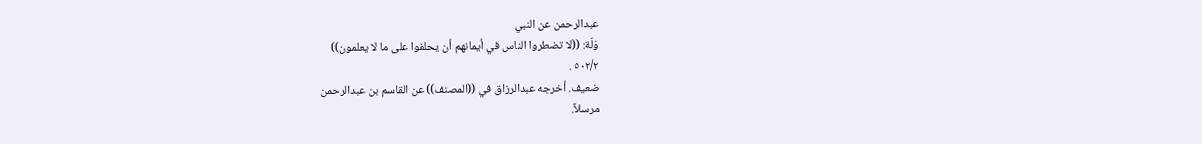عبدالرحمن عن النبي
وَلّة: ((لا تضطروا الناس في أيمانهم أن يحلفوا على ما لا يعلمون))
٥٠٢/٢ .
ضعيف. أخرجه عبدالرزاق في ((المصنف)) عن القاسم بن عبدالرحمن
مرسلاً.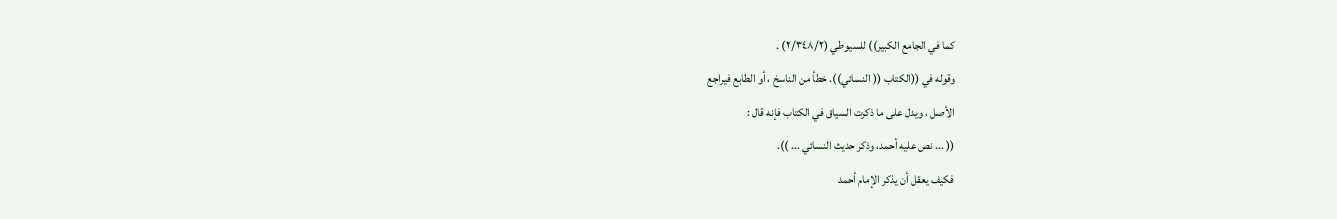كما في الجامع الكبير)) للسيوطي (٢/٣٤٨/٢) .
وقوله في ((الكتاب (( النسائي)). خطأ من الناسخ ، أو الطابع فيراجع
الأصل ، ويدل على ما ذكرت السياق في الكتاب فإنه قال :
(( ... نص عليه أحمد، وذكر حديث النسائي ... )).
فكيف يعقل أن يذكر الإمام أحمد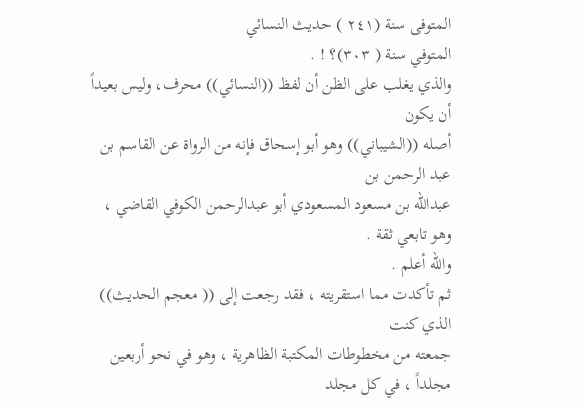المتوفى سنة (٢٤١ ) حديث النسائي
المتوفي سنة ( ٣٠٣)؟ ! .
والذي يغلب على الظن أن لفظ ((النسائي)) محرف، وليس بعيداً أن يكون
أصله ((الشيباني)) وهو أبو إسحاق فإنه من الرواة عن القاسم بن عبد الرحمن بن
عبدالله بن مسعود المسعودي أبو عبدالرحمن الكوفي القاضي ، وهو تابعي ثقة .
والله أعلم .
ثم تأكدت مما استقريته ، فقد رجعت إلى (( معجم الحديث)) الذي كنت
جمعته من مخطوطات المكتبة الظاهرية ، وهو في نحو أربعين مجلداً ، في كل مجلد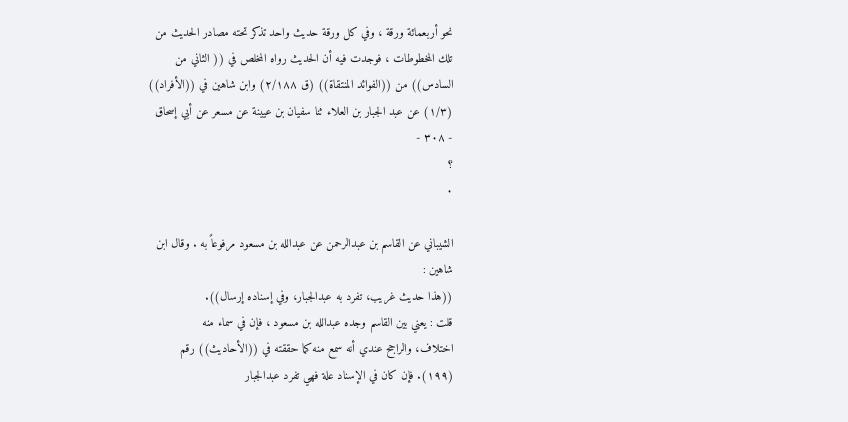نحو أربعمائة ورقة ، وفي كل ورقة حديث واحد تذكر تحته مصادر الحديث من
تلك المخطوطات ، فوجدت فيه أن الحديث رواه المخلص في (( الثاني من
السادس)) من ((الفوائد المنتقاة)) (ق ٢/١٨٨) وابن شاهين في ((الأفراد))
(١/٣) عن عبد الجبار بن العلاء ثنا سفيان بن عيينة عن مسعر عن أبي إسحاق
- ٣٠٨ -
؟
٠

الشيباني عن القاسم بن عبدالرحمن عن عبدالله بن مسعود مرفوعاً به . وقال ابن
شاهين :
((هذا حديث غريب، تفرد به عبدالجبار، وفي إسناده إرسال)).
قلت : يعني بين القاسم وجده عبدالله بن مسعود ، فإن في سماء منه
اختلاف، والراجح عندي أنه سمع منه كما حققته في ((الأحاديث)) رقم
(١٩٩). فإن كان في الإسناد علة فهي تفرد عبدالجبار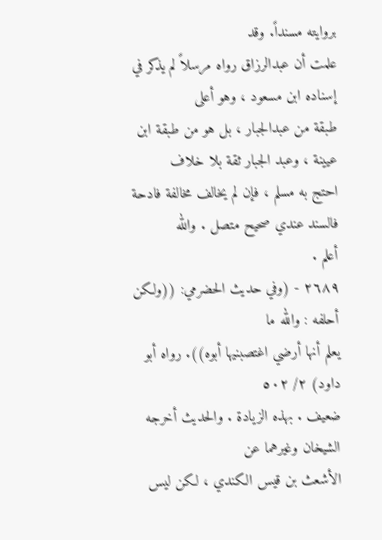بروايته مسنداً. وقد
علمت أن عبدالرزاق رواه مرسلاً لم يذكر في إسناده ابن مسعود ، وهو أعلى
طبقة من عبدالجبار ، بل هو من طبقة ابن عيينة ، وعبد الجبار ثقة بلا خلاف
احتج به مسلم ، فإن لم يخالف مخالفة فادحة فالسند عندي صحيح متصل . والله
أعلم .
٢٦٨٩ - (وفي حديث الحضرمي: ((ولكن أحلفه : والله ما
يعلم أنها أرضي اغتصبنيها أبوه)). رواه أبو داود) ٢/ ٥٠٢
ضعيف . بهذه الزيادة . والحديث أخرجه الشيخان وغيرهما عن
الأشعث بن قيس الكندي ، لكن ليس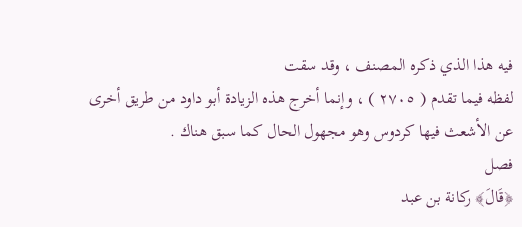فيه هذا الذي ذكره المصنف ، وقد سقت
لفظه فيما تقدم ( ٢٧٠٥ ) ، وإنما أخرج هذه الزيادة أبو داود من طريق أخرى
عن الأشعث فيها كردوس وهو مجهول الحال كما سبق هناك .
فصل
﴿قَالَ﴾ ركانة بن عبد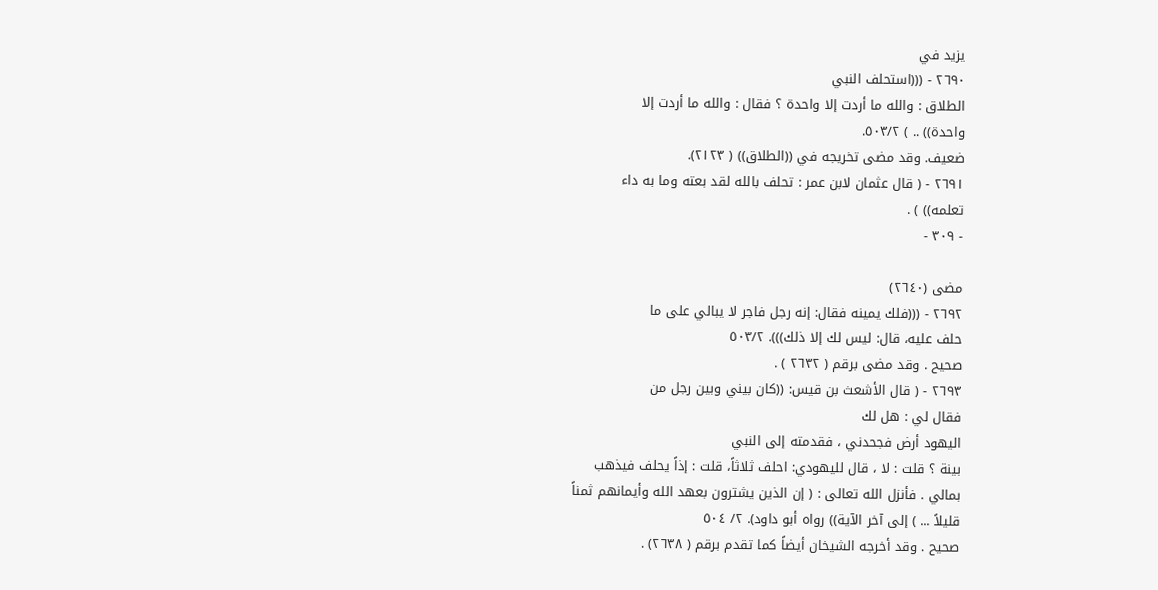يزيد في
٢٦٩٠ - (((استحلف النبي
الطلاق : والله ما أردت إلا واحدة ؟ فقال : والله ما أردت إلا
واحدة)) .. ) ٥٠٣/٢.
ضعيف. وقد مضى تخريجه في ((الطلاق)) ( ٢١٢٣).
٢٦٩١ - ( قال عثمان لابن عمر : تحلف بالله لقد بعته وما به داء
تعلمه)) ) .
- ٣٠٩ -

مضى (٢٦٤٠)
٢٦٩٢ - (((فلك يمينه فقال: إنه رجل فاجر لا يبالي على ما
حلف عليه، قال: ليس لك إلا ذلك))). ٥٠٣/٢
صحیح . وقد مضی برقم ( ٢٦٣٢ ) .
٢٦٩٣ - ( قال الأشعث بن قيس: ((كان بيني وبين رجل من
فقال لي : هل لك
اليهود أرض فجحدني ، فقدمته إلى النبي
بينة ؟ قلت : لا ، قال لليهودي: احلف ثلاثاً، قلت : إذاً يحلف فيذهب
بمالي . فأنزل الله تعالى : ( إن الذين يشترون بعهد الله وأيمانهم ثمناً
قليلاً ... ) إلى آخر الآية)) رواه أبو داود). ٢/ ٥٠٤
صحيح . وقد أخرجه الشيخان أيضاً كما تقدم برقم ( ٢٦٣٨) .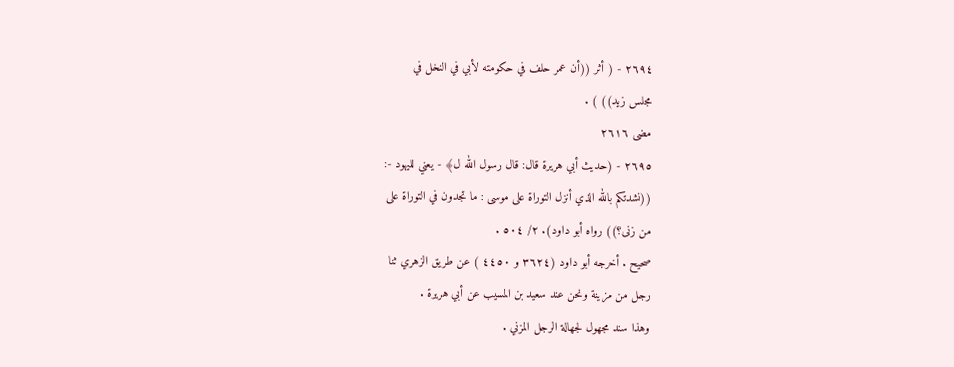٢٦٩٤ - ( أثر ((أن عمر حلف في حكومته لأبي في النخل في
مجلس زيد)) ) .
مضى ٢٦١٦
٢٦٩٥ - (حديث أبي هريرة قال: قال رسول الله ل﴾ - يعني لليهود -:
((نشدتكم بالله الذي أنزل التوراة على موسى : ما تجدون في التوراة على
من زنى؟)) رواه أبو داود). ٢/ ٥٠٤ .
صحيح . أخرجه أبو داود (٣٦٢٤ و ٤٤٥٠ ) عن طريق الزهري ثنا
رجل من مزينة ونحن عند سعيد بن المسيب عن أبي هريرة .
وهذا سند مجهول لجهالة الرجل المزني .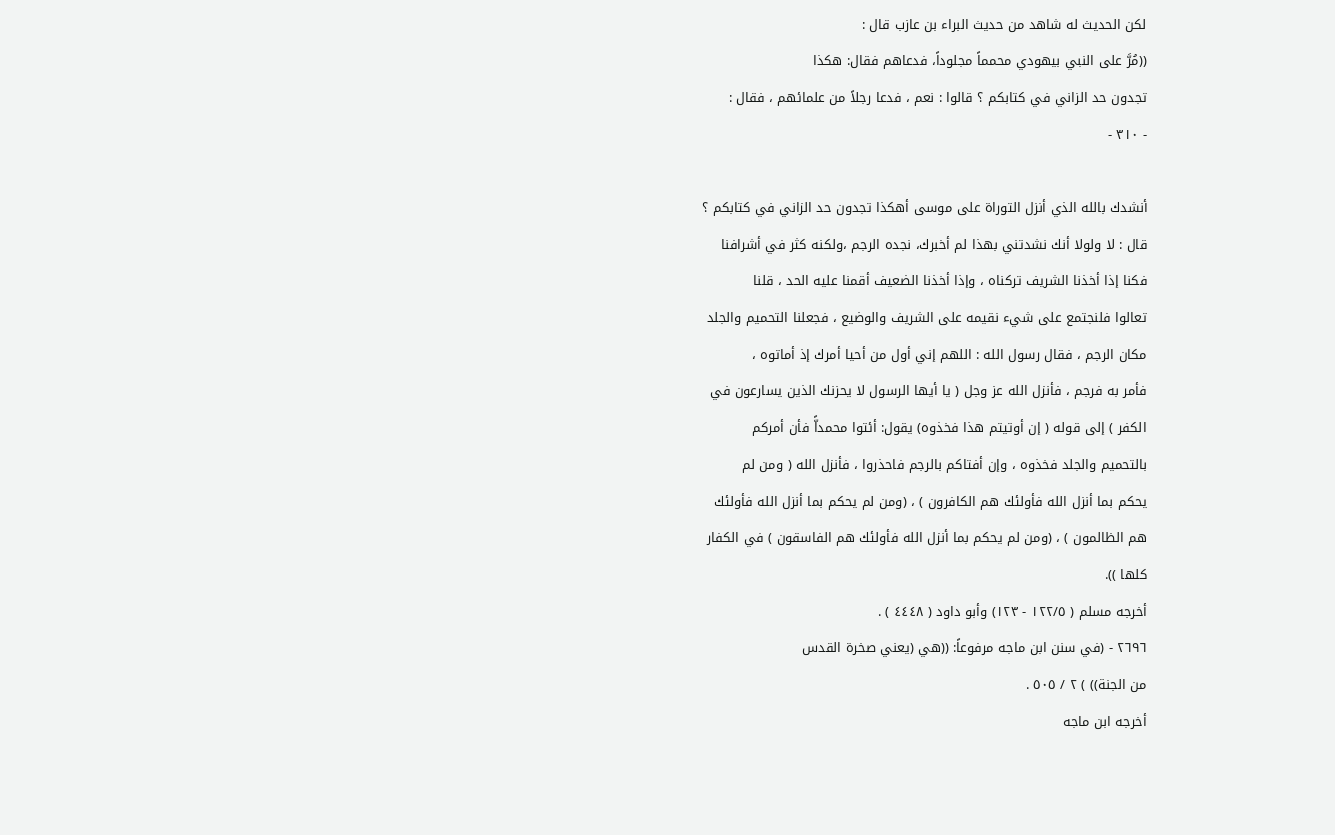لكن الحديث له شاهد من حديث البراء بن عازب قال :
((مُرَّ على النبي بيهودي محمماً مجلوداً، فدعاهم فقال: هكذا
تجدون حد الزاني في كتابكم ؟ قالوا : نعم ، فدعا رجلاً من علمائهم ، فقال :
- ٣١٠ -

أنشدك بالله الذي أنزل التوراة على موسى أهكذا تجدون حد الزاني في كتابكم ؟
قال : لا ولولا أنك نشدتني بهذا لم أخبرك، نجده الرجم ،ولکنه کثر في أشرافنا
فكنا إذا أخذنا الشريف تركناه ، وإذا أخذنا الضعيف أقمنا عليه الحد ، قلنا
تعالوا فلنجتمع على شيء نقيمه على الشريف والوضيع ، فجعلنا التحميم والجلد
مكان الرجم ، فقال رسول الله : اللهم إني أول من أحيا أمرك إذ أماتوه ،
فأمر به فرجم ، فأنزل الله عز وجل ( يا أيها الرسول لا يحزنك الذين يسارعون في
الكفر ) إلى قوله ( إن أوتيتم هذا فخذوه) يقول: أئتوا محمداًّ فأن أمركم
بالتحميم والجلد فخذوه ، وإن أفتاكم بالرجم فاحذروا ، فأنزل الله ( ومن لم
يحكم بما أنزل الله فأولئك هم الكافرون ) ، (ومن لم يحكم بما أنزل الله فأولئك
هم الظالمون ) ، (ومن لم يحكم بما أنزل الله فأولئك هم الفاسقون ) في الكفار
كلها )).
أخرجه مسلم ( ١٢٢/٥ - ١٢٣) وأبو داود ( ٤٤٤٨ ) .
٢٦٩٦ - (في سنن ابن ماجه مرفوعاً: ((هي (يعني صخرة القدس
من الجنة)) ) ٢ / ٥٠٥ .
أخرجه ابن ماجه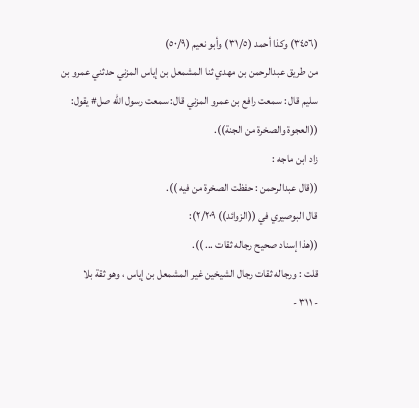(٣٤٥٦) وكذا أحمد (٣١/٥) وأبو نعيم (٥٠/٩)
من طريق عبدالرحمن بن مهدي ثنا المشمعل بن إياس المزني حدثني عمرو بن
سليم قال : سمعت رافع بن عمرو المزني قال: سمعت رسول الله صل# يقول:
((العجوة والصخرة من الجنة)).
زاد ابن ماجه :
((قال عبدالرحمن : حفظت الصخرة من فيه )).
قال البوصيري في ((الزوائد)) ٢/٢٠٩):
((هذا إسناد صحيح رجاله ثقات ... )).
قلت : ورجاله ثقات رجال الشيخين غير المشمعل بن إياس ، وهو ثقة بلا
- ٣١١ -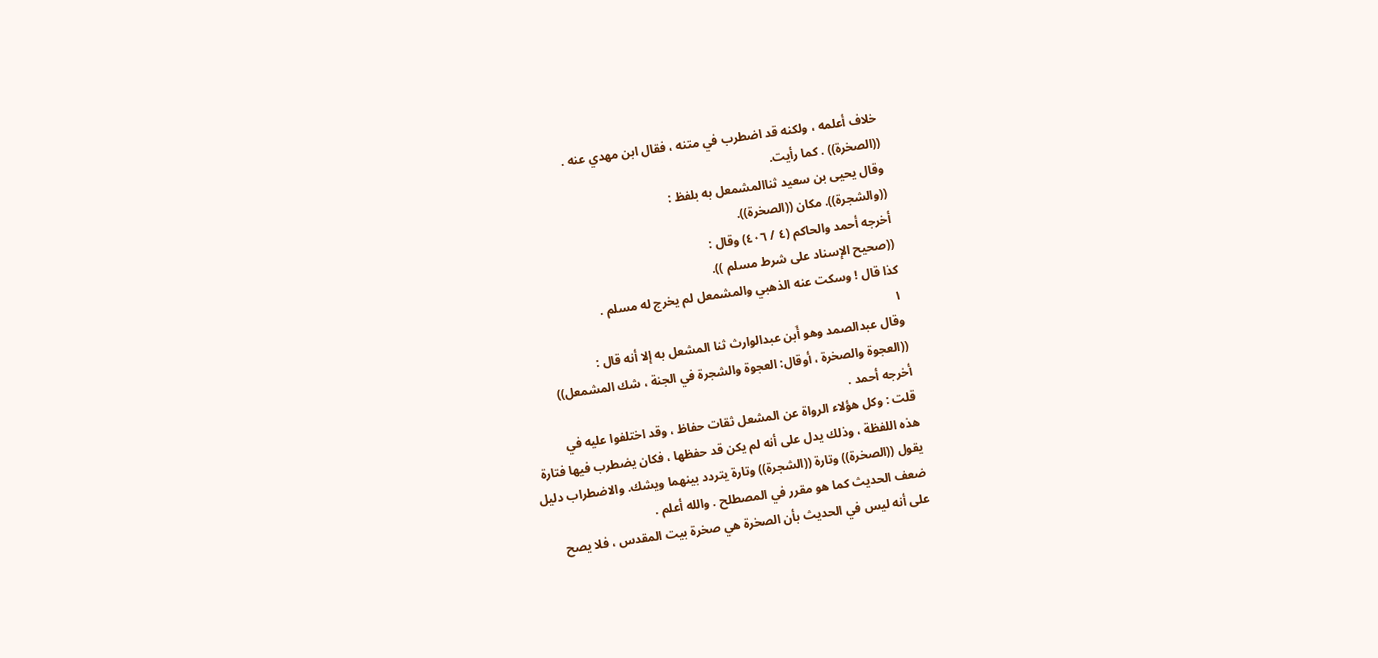خلاف أعلمه ، ولكنه قد اضطرب في متنه ، فقال ابن مهدي عنه .
((الصخرة)) . كما رأيت.
وقال يحيى بن سعيد ثناالمشمعل به بلفظ :
((والشجرة)). مكان ((الصخرة)).
أخرجه أحمد والحاكم (٤ / ٤٠٦) وقال :
((صحيح الإسناد على شرط مسلم )).
كذا قال ! وسكت عنه الذهبي والمشمعل لم يخرج له مسلم .
١
وقال عبدالصمد وهو أَبن عبدالوارث ثنا المشعل به إلا أنه قال :
((العجوة والصخرة ، أوقال: العجوة والشجرة في الجنة ، شك المشمعل))
أخرجه أحمد .
قلت : وكل هؤلاء الرواة عن المشعل ثقات حفاظ ، وقد اختلفوا عليه في
هذه اللفظة ، وذلك يدل على أنه لم يكن قد حفظها ، فكان يضطرب فيها فتارة
يقول ((الصخرة)) وتارة ((الشجرة)) وتارة يتردد بينهما ويشك. والاضطراب دليل
ضعف الحديث كما هو مقرر في المصطلح . والله أعلم .
على أنه ليس في الحديث بأن الصخرة هي صخرة بيت المقدس ، فلا يصح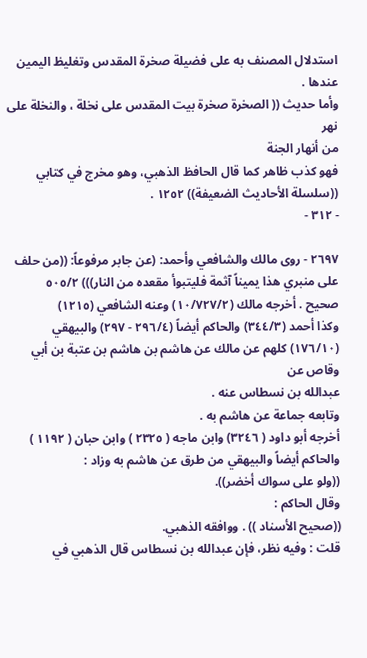استدلال المصنف به على فضيلة صخرة المقدس وتغليظ اليمين عندها .
وأما حديث (( الصخرة صخرة بيت المقدس على نخلة ، والنخلة على نهر
من أنهار الجنة
فهو كذب ظاهر كما قال الحافظ الذهبي، وهو مخرج في كتابي
((سلسلة الأحاديث الضعيفة)) ١٢٥٢ .
- ٣١٢ -

٢٦٩٧ - روى مالك والشافعي وأحمد: (عن جابر مرفوعاً: ((من حلف
على منبري هذا يميناً آثمة فليتبوأ مقعده من النار))) ٥٠٥/٢
صحيح . أخرجه مالك (١٠/٧٢٧/٢) وعنه الشافعي (١٢١٥)
وكذا أحمد (٣٤٤/٣) والحاكم أيضاً (٢٩٦/٤ - ٢٩٧) والبيهقي
(١٧٦/١٠) كلهم عن مالك عن هاشم بن هاشم بن عتبة بن أبي وقاص عن
عبدالله بن نسطاس عنه .
وتابعه جماعة عن هاشم به .
أخرجه أبو داود ( ٣٢٤٦) وابن ماجه ( ٢٣٢٥ ) وابن حبان ( ١١٩٢ )
والحاکم أيضاً والبيهقي من طرق عن هاشم به وزاد :
((ولو على سواك أخضر)).
وقال الحاكم :
((صحيح الأسناد )) . ووافقه الذهبي.
قلت : وفيه نظر، فإن عبدالله بن نسطاس قال الذهبي في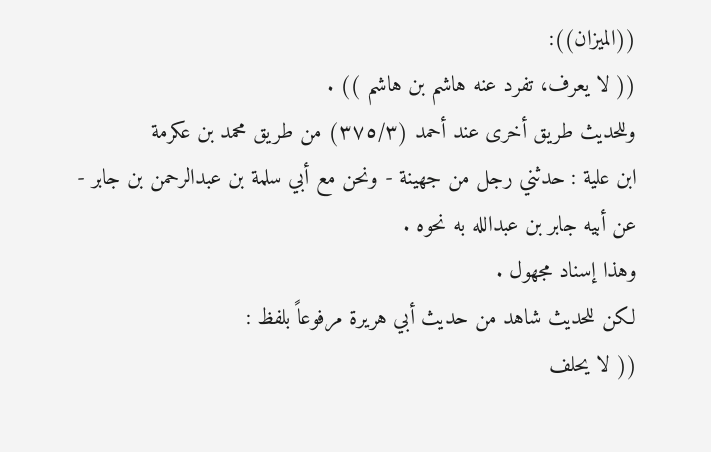((الميزان)):
(( لا يعرف، تفرد عنه هاشم بن هاشم )) .
وللحديث طريق أخرى عند أحمد (٣٧٥/٣) من طريق محمد بن عكرمة
ابن علية : حدثني رجل من جهينة - ونحن مع أبي سلمة بن عبدالرحمن بن جابر -
عن أبيه جابر بن عبدالله به نحوه .
وهذا إسناد مجهول .
لكن للحديث شاهد من حديث أبي هريرة مرفوعاً بلفظ :
(( لا يحلف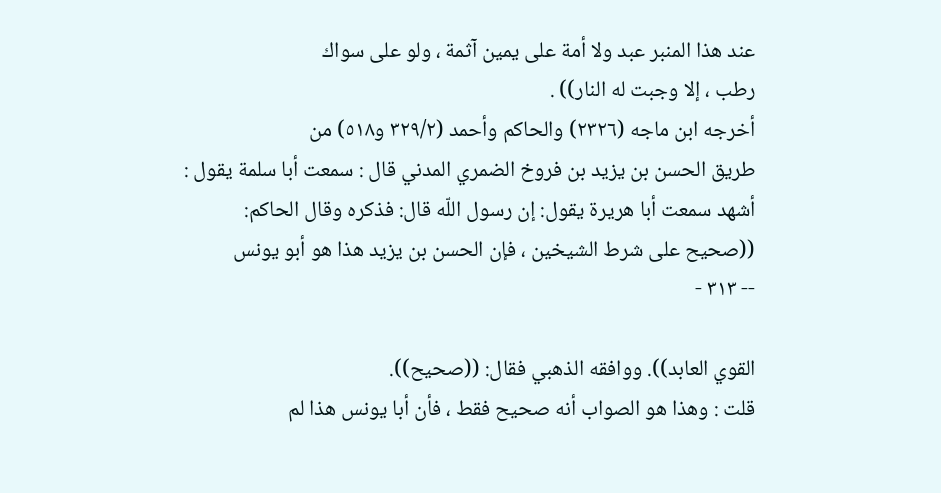عند هذا المنبر عبد ولا أمة على يمين آثمة ، ولو على سواك
رطب ، إلا وجبت له النار)) .
أخرجه ابن ماجه (٢٣٢٦) والحاكم وأحمد (٣٢٩/٢ و٥١٨) من
طريق الحسن بن يزيد بن فروخ الضمري المدني قال : سمعت أبا سلمة يقول :
أشهد سمعت أبا هريرة يقول: إن رسول اللّه قال: فذكره وقال الحاكم:
((صحيح على شرط الشيخين ، فإن الحسن بن يزيد هذا هو أبو يونس
-- ٣١٣ -

القوي العابد)). ووافقه الذهبي فقال: ((صحيح)).
قلت : وهذا هو الصواب أنه صحيح فقط ، فأن أبا يونس هذا لم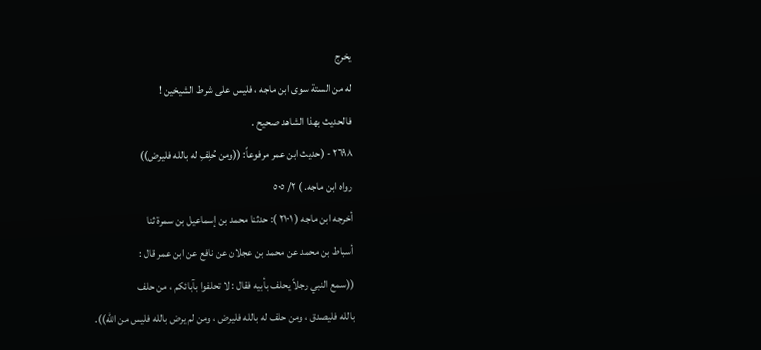يخرج
له من الستة سوى ابن ماجه ، فليس على شرط الشيخين !
فالحديث بهذا الشاهد صحيح .
٢٦٩٨ - (حديث ابن عمر مرفوعاً: ((ومن حُلِفِ له بالله فليرض))
رواه ابن ماجه. ) ٢/ ٥٠٥
أخرجه ابن ماجه ( ٢١٠١ ): حدثنا محمد بن إسماعيل بن سمرة ثنا
أسباط بن محمد عن محمد بن عجلان عن نافع عن ابن عمر قال :
((سمع النبي رجلاً يحلف بأبيه فقال : لا تحلفوا بآبائكم ، من حلف
بالله فليصدق ، ومن حلف له بالله فليرض ، ومن لم يرض بالله فليس من الله)).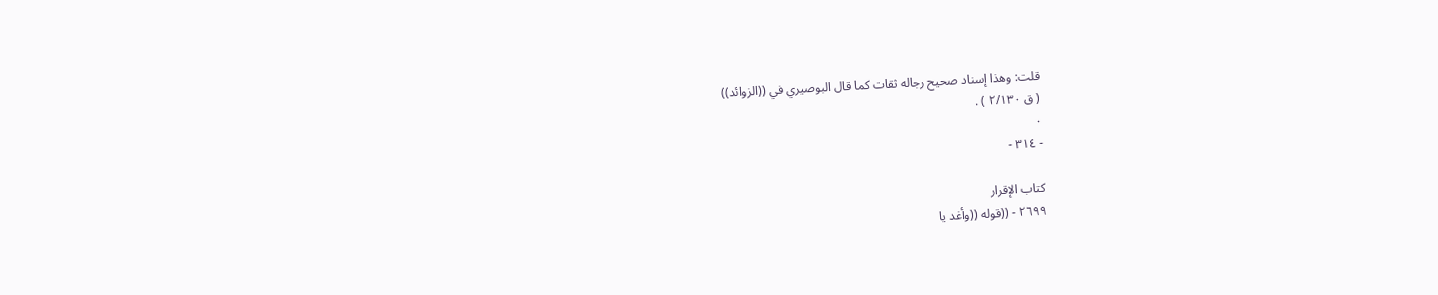قلت: وهذا إسناد صحيح رجاله ثقات كما قال البوصيري في ((الزوائد))
( ق ٢/١٣٠ ) .
٠
- ٣١٤ -

كتاب الإقرار
٢٦٩٩ - ((قوله ((وأغد يا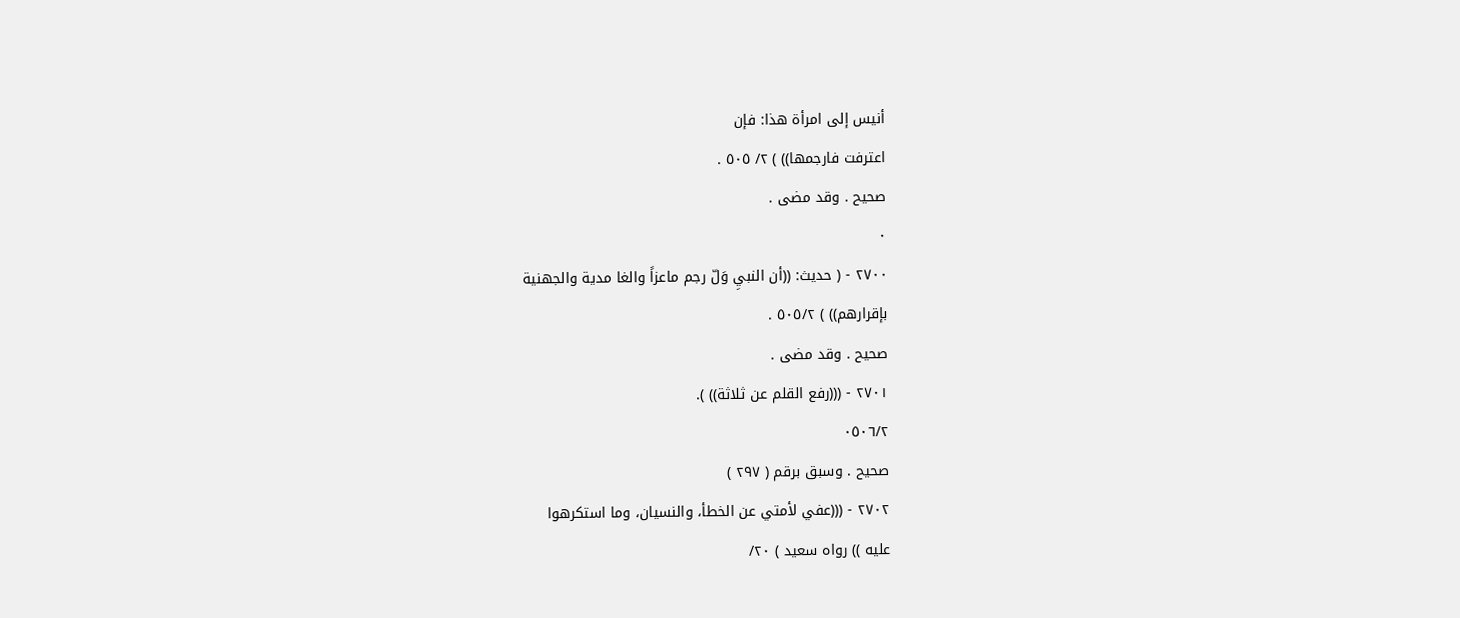أنيس إلى امرأة هذا: فإن
اعترفت فارجمها)) ) ٢/ ٥٠٥ .
صحيح . وقد مضى .
٠
٢٧٠٠ - ( حديث: ((أن النبيِ وَلّ رجم ماعزاً والغا مدية والجهنية
بإقرارهم)) ) ٥٠٥/٢ .
صحيح . وقد مضى .
٢٧٠١ - (((رفع القلم عن ثلاثة)) ).
٠٥٠٦/٢
صحيح . وسبق برقم ( ٢٩٧ )
٢٧٠٢ - (((عفي لأمتي عن الخطأ، والنسيان، وما استكرهوا
عليه )) رواه سعيد ) ٢٠/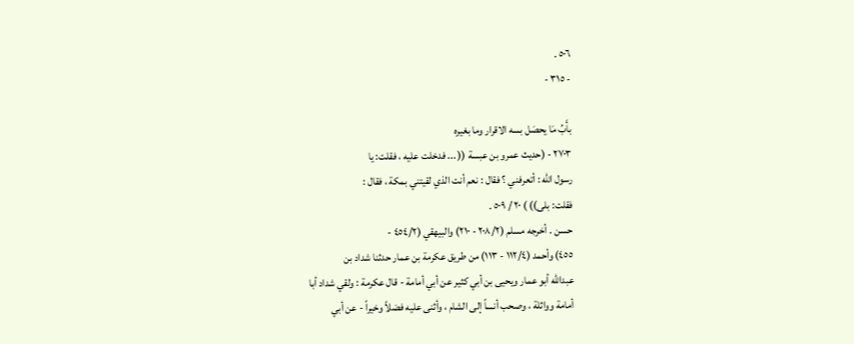٥٠٦ .
- ٣١٥ -

بأَبُ مَا يحصَل بسه الاقرار وما بغيره
٢٧٠٣ - (حديث عمرو بن عبسة (( ... فدخلت عليه ، فقلت: يا
رسول الله : أتعرفني ؟ فقال : نعم أنت الذي لقيتني بمكة ، فقال :
فقلت: بلى)) ) ٢٠ / ٥٠٩ .
حسن . أخرجه مسلم (٢٠٨/٢ - ٢١٠) والبيهقي (٤٥٤/٢ -
٤٥٥) وأحمد (١١٢/٤ - ١١٣) من طريق عكرمة بن عمار حدثنا شداد بن
عبدالله أبو عمار ويحيى بن أبي كثير عن أبي أمامة - قال عكرمة : ولقي شداد أبا
أمامة وواثلة ، وصحب أنساً إلى الشام ، وأثنى عليه فضلاً وخيراً - عن أبي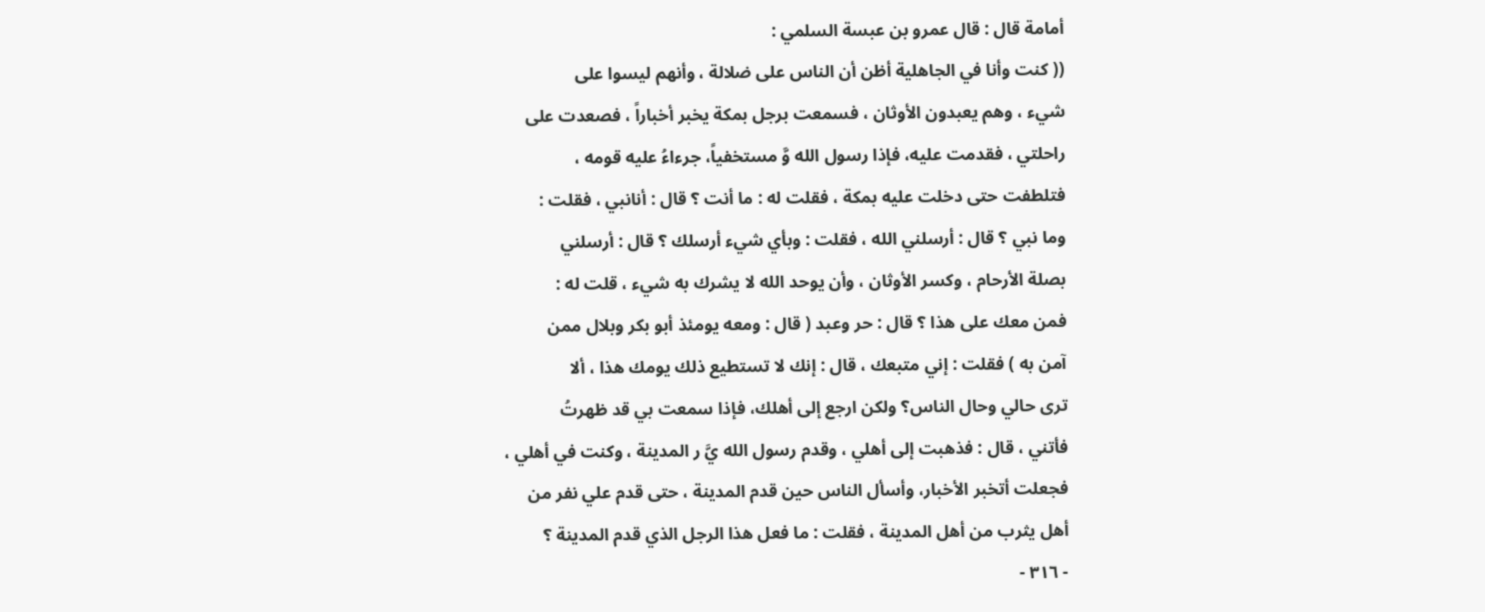أمامة قال : قال عمرو بن عبسة السلمي :
(( كنت وأنا في الجاهلية أظن أن الناس على ضلالة ، وأنهم ليسوا على
شيء ، وهم يعبدون الأوثان ، فسمعت برجل بمكة يخبر أخباراً ، فصعدت على
راحلتي ، فقدمت عليه، فإذا رسول الله وَّ مستخفياً، جرءاءُ عليه قومه ،
فتلطفت حتى دخلت عليه بمكة ، فقلت له : ما أنت ؟ قال : أنانبي ، فقلت :
وما نبي ؟ قال : أرسلني الله ، فقلت : وبأي شيء أرسلك ؟ قال : أرسلني
بصلة الأرحام ، وكسر الأوثان ، وأن يوحد الله لا يشرك به شيء ، قلت له :
فمن معك على هذا ؟ قال : حر وعبد ( قال : ومعه يومئذ أبو بكر وبلال ممن
آمن به ) فقلت : إني متبعك ، قال : إنك لا تستطيع ذلك يومك هذا ، ألا
ترى حالي وحال الناس؟ ولكن ارجع إلى أهلك، فإذا سمعت بي قد ظهرتُ
فأتني ، قال : فذهبت إلى أهلي ، وقدم رسول الله يَّ ر المدينة ، وكنت في أهلي ،
فجعلت أتخبر الأخبار، وأسأل الناس حين قدم المدينة ، حتى قدم علي نفر من
أهل يثرب من أهل المدينة ، فقلت : ما فعل هذا الرجل الذي قدم المدينة ؟
- ٣١٦ -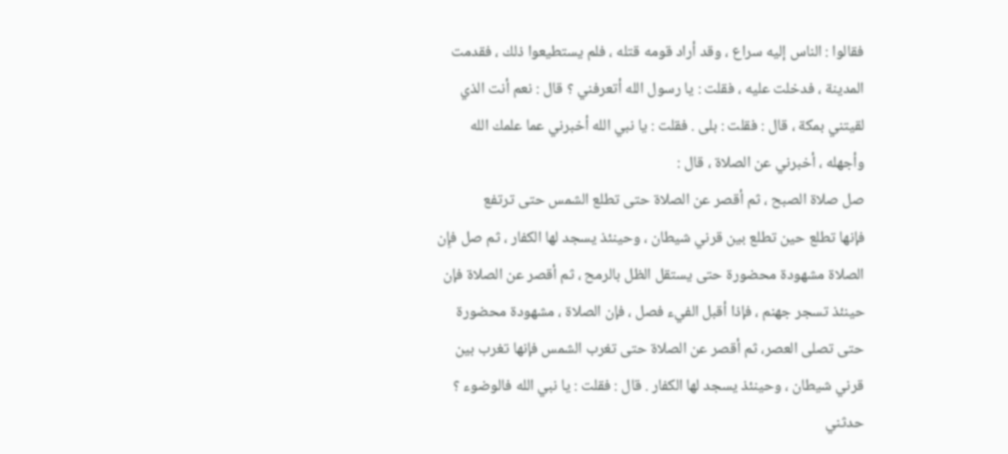فقالوا : الناس إليه سراع ، وقد أراد قومه قتله ، فلم يستطيعوا ذلك ، فقدمت
المدينة ، فدخلت عليه ، فقلت : يا رسول الله أتعرفني ؟ قال : نعم أنت الذي
لقيتني بمكة ، قال : فقلت : بلى . فقلت : يا نبي الله أخبرني عما علمك الله
وأجهله ، أخبرني عن الصلاة ، قال :
صل صلاة الصبح ، ثم أقصر عن الصلاة حتى تطلع الشمس حتى ترتفع
فإنها تطلع حين تطلع بين قرني شيطان ، وحينئذ يسجد لها الكفار ، ثم صل فإِن
الصلاة مشهودة محضورة حتى يستقل الظل بالرمح ، ثم أقصر عن الصلاة فإن
حينئذ تسجر جهنم ، فإذا أقبل الفيء فصل ، فإن الصلاة ، مشهودة محضورة
حتى تصلى العصر، ثم أقصر عن الصلاة حتى تغرب الشمس فإنها تغرب بين
قرني شيطان ، وحينئذ يسجد لها الكفار . قال : فقلت : يا نبي الله فالوضوء ؟
حدثني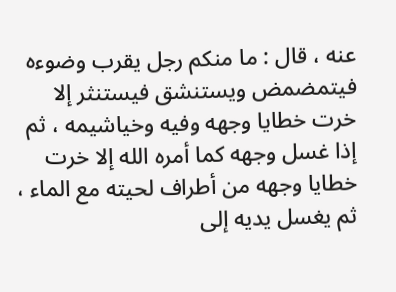عنه ، قال : ما منكم رجل یقرب وضوءه فیتمضمض ويستنشق فيستنثر إلا
خرت خطايا وجهه وفيه وخياشيمه ، ثم إذا غسل وجهه كما أمره الله إلا خرت
خطايا وجهه من أطراف لحيته مع الماء ، ثم يغسل يديه إلى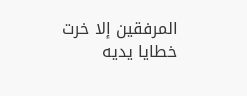المرفقين إلا خرت
خطايا يديه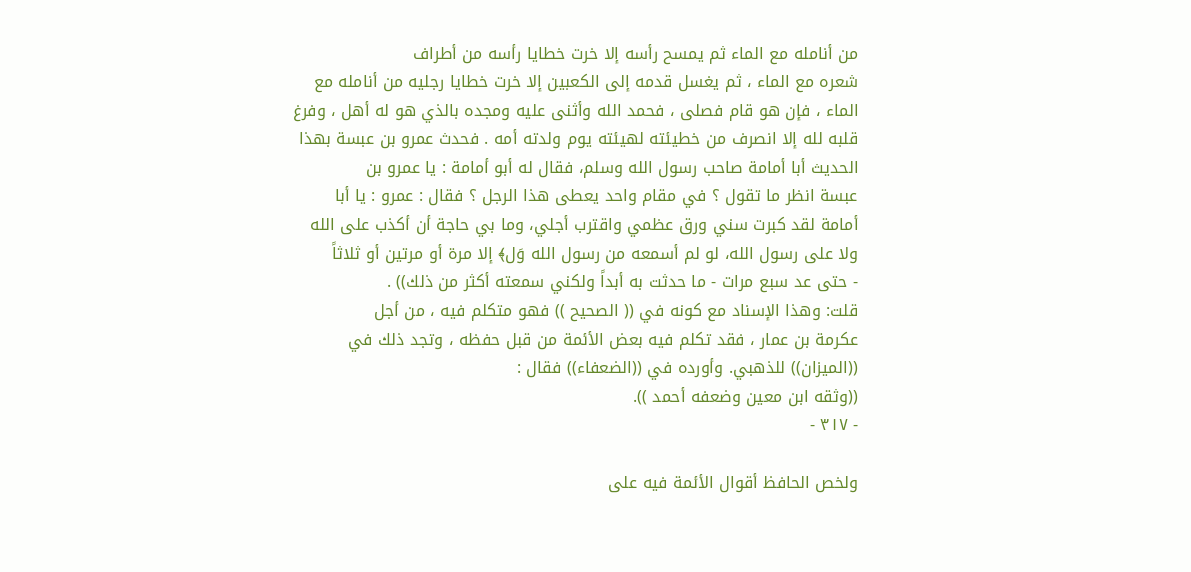من أنامله مع الماء ثم يمسح رأسه إلا خرت خطايا رأسه من أطراف
شعره مع الماء ، ثم يغسل قدمه إلى الكعبين إلا خرت خطايا رجليه من أنامله مع
الماء ، فإن هو قام فصلى ، فحمد الله وأثنى عليه ومجده بالذي هو له أهل ، وفرغ
قلبه لله إلا انصرف من خطيئته لهيئته يوم ولدته أمه . فحدث عمرو بن عبسة بهذا
الحديث أبا أمامة صاحب رسول الله وسلم، فقال له أبو أمامة : يا عمرو بن
عبسة انظر ما تقول ؟ في مقام واحد يعطى هذا الرجل ؟ فقال : عمرو : يا أبا
أمامة لقد كبرت سني ورق عظمي واقترب أجلي، وما بي حاجة أن أكذب على الله
ولا على رسول الله، لو لم أسمعه من رسول الله وَل﴾ إلا مرة أو مرتين أو ثلاثاً
- حتى عد سبع مرات - ما حدثت به أبداً ولكني سمعته أكثر من ذلك)) .
قلت: وهذا الإسناد مع كونه في (( الصحيح )) فهو متكلم فيه ، من أجل
عكرمة بن عمار ، فقد تكلم فيه بعض الأئمة من قبل حفظه ، وتجد ذلك في
((الميزان)) للذهبي. وأورده في ((الضعفاء)) فقال :
((وثقه ابن معين وضعفه أحمد )).
- ٣١٧ -

ولخص الحافظ أقوال الأئمة فيه على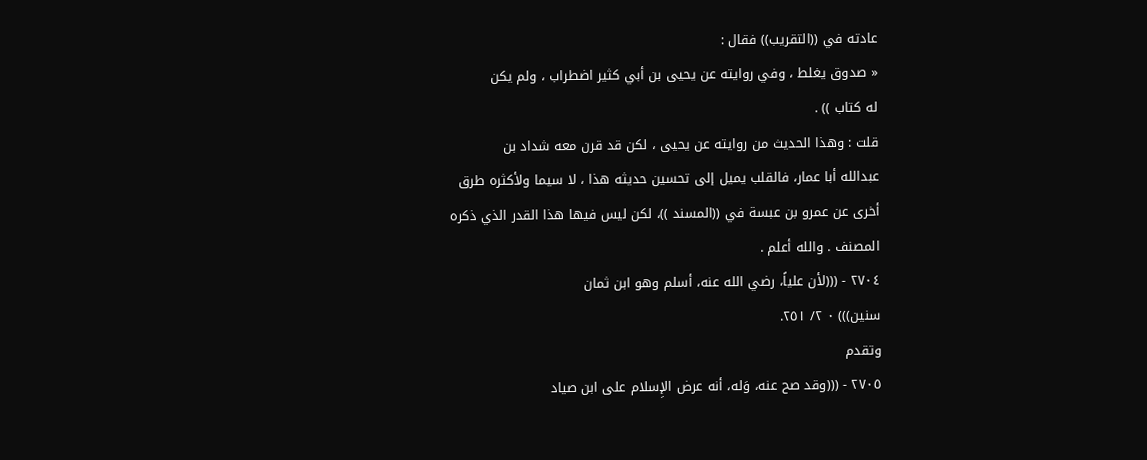عادته في ((التقريب)) فقال :
« صدوق یغلط ، وفي روايته عن يحيى بن أبي كثير اضطراب ، ولم يكن
له كتاب )) .
قلت : وهذا الحديث من روايته عن یحیی ، لكن قد قرن معه شداد بن
عبدالله أبا عمار، فالقلب يميل إلى تحسين حديثه هذا ، لا سيما ولأكثره طرق
أخرى عن عمرو بن عبسة في ((المسند ))، لكن ليس فيها هذا القدر الذي ذكره
المصنف . والله أعلم .
٢٧٠٤ - (((لأن علياً، رضي الله عنه، أسلم وهو ابن ثمان
سنين))) ٠ ٢/ ٢٥١.
وتقدم
٢٧٠٥ - (((وقد صح عنه، وَله، أنه عرض الإِسلام على ابن صياد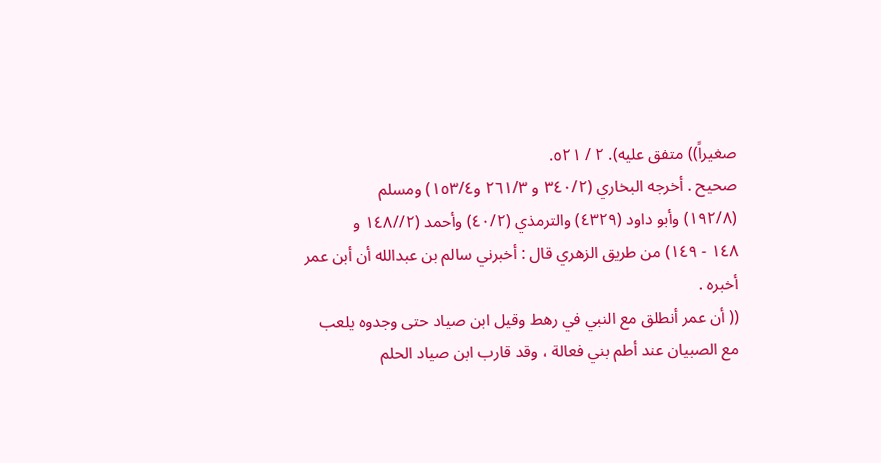صغيراً)) متفق عليه). ٢ / ٥٢١.
صحيح . أخرجه البخاري (٣٤٠/٢ و ٢٦١/٣ و١٥٣/٤) ومسلم
(١٩٢/٨) وأبو داود (٤٣٢٩) والترمذي (٤٠/٢) وأحمد (٢//١٤٨ و
١٤٨ - ١٤٩) من طريق الزهري قال : أخبرني سالم بن عبدالله أن أبن عمر
أخبره .
(( أن عمر أنطلق مع النبي في رهط وقيل ابن صياد حتى وجدوه يلعب
مع الصبيان عند أطم بني فعالة ، وقد قارب ابن صياد الحلم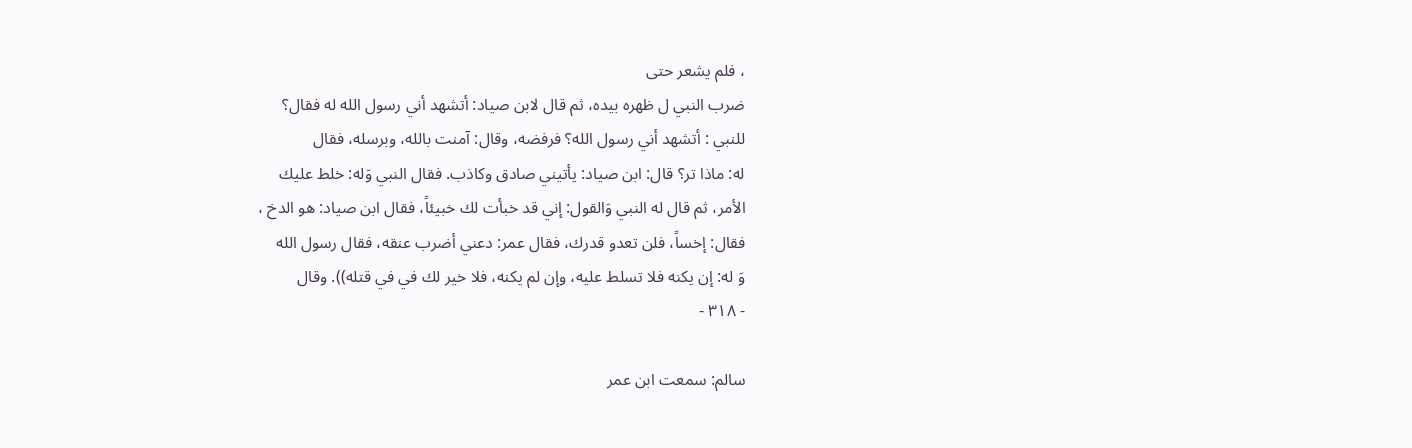، فلم يشعر حتى
ضرب النبي ل ظهره بيده، ثم قال لابن صياد: أتشهد أني رسول الله له فقال؟
للنبي : أتشهد أني رسول الله؟ فرفضه، وقال: آمنت بالله، وبرسله، فقال
له: ماذا تر؟ قال: ابن صياد: يأتيني صادق وكاذب. فقال النبي وَله: خلط عليك
الأمر، ثم قال له النبي وَالقول: إني قد خبأت لك خبيئاً، فقال ابن صياد: هو الدخ ،
فقال: إخساً، فلن تعدو قدرك، فقال عمر: دعني أضرب عنقه، فقال رسول الله
وَ له: إن يكنه فلا تسلط عليه، وإن لم يكنه، فلا خير لك في في قتله)). وقال
- ٣١٨ -

سالم: سمعت ابن عمر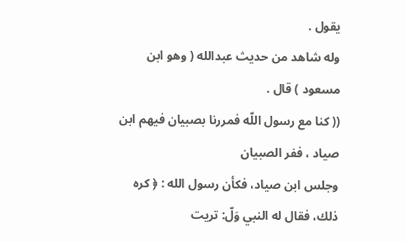يقول .
وله شاهد من حديث عبدالله ( وهو ابن مسعود ) قال .
(( كنا مع رسول اللّه فمررنا بصبيان فيهم ابن صياد ، ففر الصبيان
وجلس ابن صياد، فكأن رسول الله : ﴿ كره ذلك، فقال له النبي وَلّ: تريت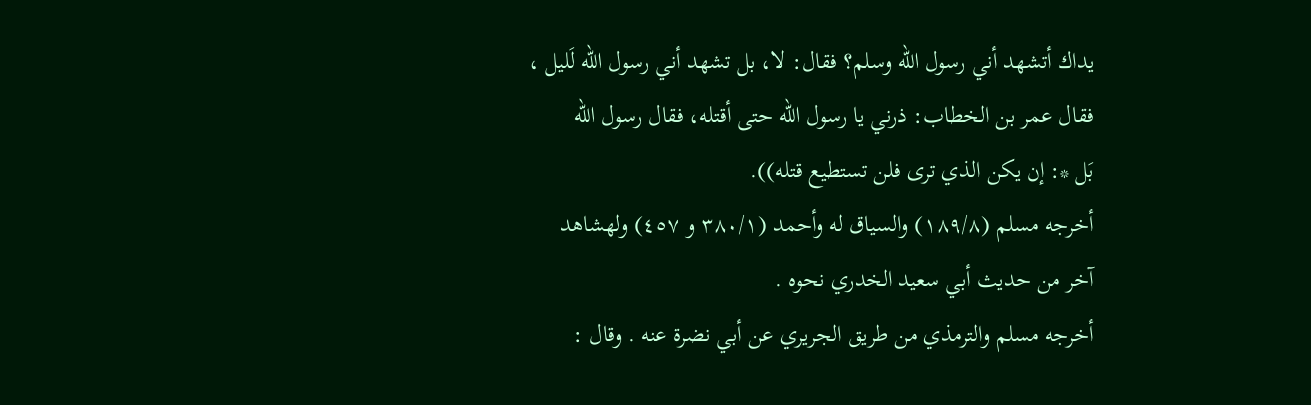يداك أتشهد أني رسول الله وسلم؟ فقال: لا، بل تشهد أني رسول الله لَليل ،
فقال عمر بن الخطاب: ذرني يا رسول الله حتى أقتله، فقال رسول الله
بَل *: إن يكن الذي ترى فلن تستطيع قتله)).
أخرجه مسلم (١٨٩/٨) والسياق له وأحمد (٣٨٠/١ و ٤٥٧) ولهشاهد
آخر من حديث أبي سعيد الخدري نحوه .
أخرجه مسلم والترمذي من طريق الجريري عن أبي نضرة عنه . وقال :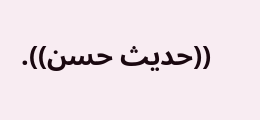((حديث حسن)).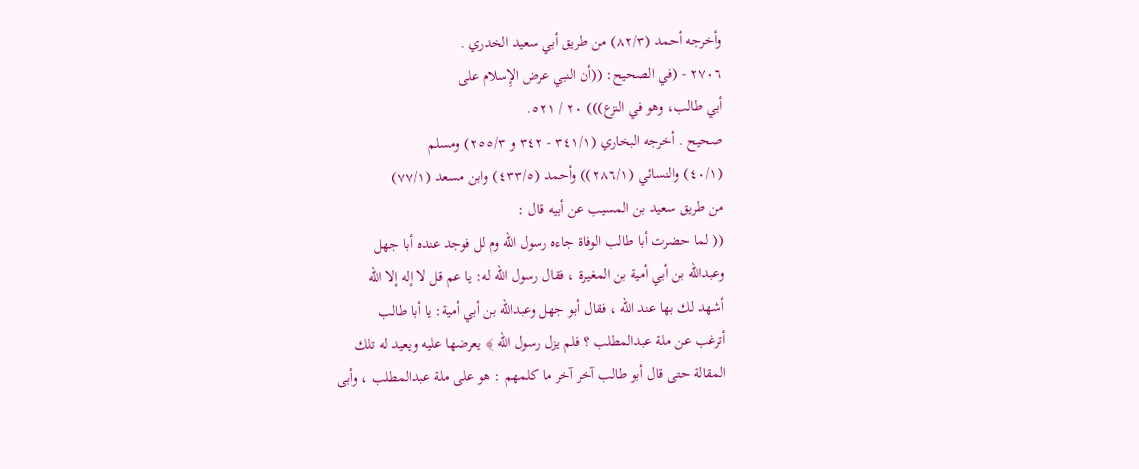وأخرجه أحمد (٨٢/٣) من طريق أبي سعيد الخدري .
٢٧٠٦ - (في الصحيح: ((أن النبي عرض الإِسلام على
أبي طالب، وهو في النزع))) ٢٠ / ٥٢١.
صحيح . أخرجه البخاري (٣٤١/١ - ٣٤٢ و ٢٥٥/٣) ومسلم
(٤٠/١) والنسائي (٢٨٦/١)) وأحمد (٤٣٣/٥) وابن مسعد (٧٧/١)
من طريق سعيد بن المسيب عن أبيه قال :
(( لما حضرت أبا طالب الوفاة جاءه رسول الله وم لل فوجد عنده أبا جهل
وعبدالله بن أبي أمية بن المغيرة ، فقال رسول الله له: يا عم قل لا إله إلا الله
أشهد لك بها عند الله ، فقال أبو جهل وعبدالله بن أبي أمية: يا أبا طالب
أترغب عن ملة عبدالمطلب ؟ فلم يزل رسول الله ﴾ يعرضها عليه ويعيد له تلك
المقالة حتى قال أبو طالب آخر آخر ما كلمهم : هو على ملة عبدالمطلب ، وأبى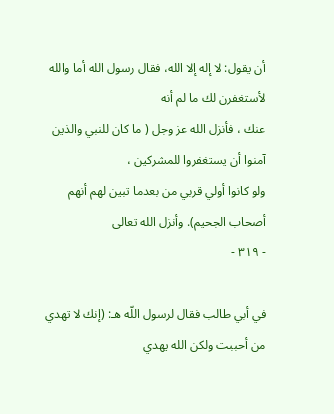أن يقول: لا إله إلا الله، فقال رسول الله أما والله لأستغفرن لك ما لم أنه
عنك ، فأنزل الله عز وجل ( ما كان للنبي والذين آمنوا أن يستغفروا للمشركين ،
ولو كانوا أولي قربي من بعدما تبين لهم أنهم أصحاب الجحيم). وأنزل الله تعالى
- ٣١٩ -

في أبي طالب فقال لرسول اللّه هـ: (إنك لا تهدي من أحببت ولكن الله يهدي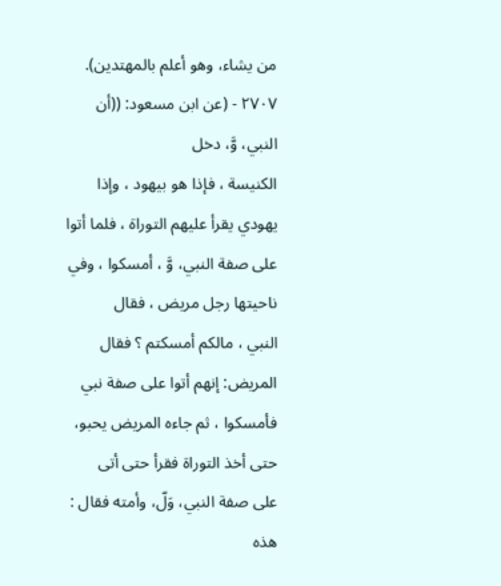من يشاء، وهو أعلم بالمهتدين).
٢٧٠٧ - (عن ابن مسعود: ((أن النبي، وَّ، دخل
الكنيسة ، فإذا هو بيهود ، وإذا يهودي يقرأ عليهم التوراة ، فلما أتوا
على صفة النبي، وَّ ، أمسكوا ، وفي ناحيتها رجل مريض ، فقال
النبي ، مالكم أمسكتم ؟ فقال المريض: إنهم أتوا على صفة نبي
فأمسكوا ، ثم جاءه المريض يحبو، حتى أخذ التوراة فقرأ حتى أتى
على صفة النبي، وَلّ، وأمته فقال : هذه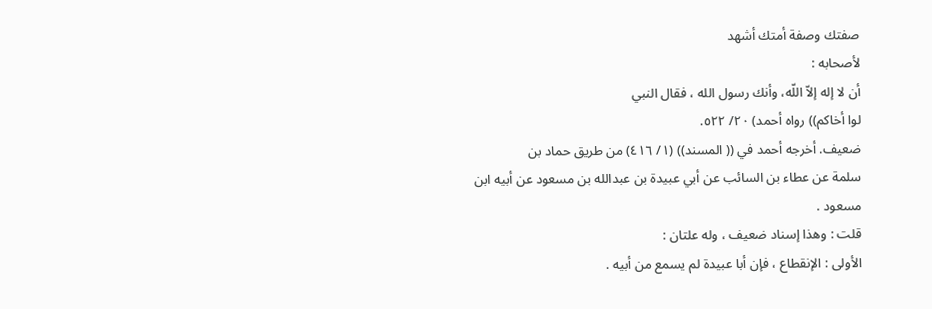صفتك وصفة أمتك أشهد
لأصحابه :
أن لا إله إلاّ اللّه، وأنك رسول الله ، فقال النبي
لوا أخاكم)) رواه أحمد) ٢٠/ ٥٢٢.
ضعيف. أخرجه أحمد في (( المسند)) (١/ ٤١٦) من طريق حماد بن
سلمة عن عطاء بن السائب عن أبي عبيدة بن عبدالله بن مسعود عن أبيه ابن
مسعود .
قلت : وهذا إسناد ضعيف ، وله علتان :
الأولى : الإنقطاع ، فإن أبا عبيدة لم يسمع من أبيه .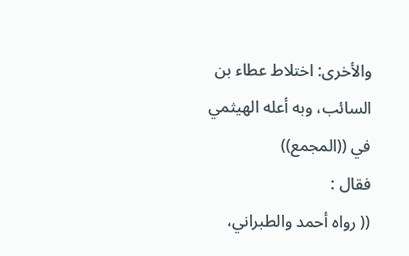والأخرى: اختلاط عطاء بن السائب، وبه أعله الهيثمي في ((المجمع))
فقال :
(( رواه أحمد والطبراني،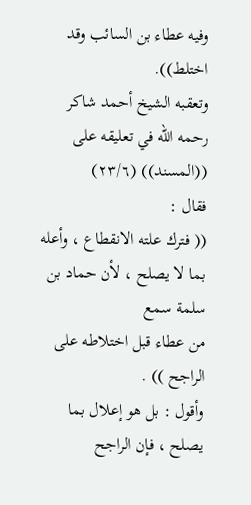وفيه عطاء بن السائب وقد اختلط)).
وتعقبه الشيخ أحمد شاكر رحمه الله في تعليقه على ((المسند)) (٢٣/٦)
فقال :
(( فترك علته الانقطاع ، وأعله بما لا يصلح ، لأن حماد بن سلمة سمع
من عطاء قبل اختلاطه على الراجح )) .
وأقول : بل هو إعلال بما يصلح ، فإن الراجح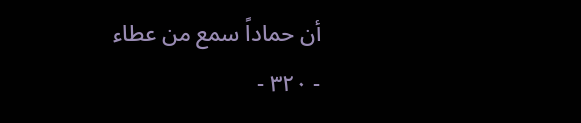أن حماداً سمع من عطاء
- ٣٢٠ -